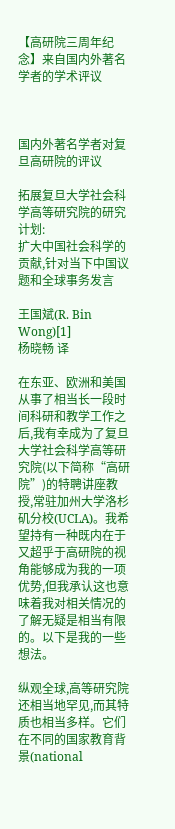【高研院三周年纪念】来自国内外著名学者的学术评议



国内外著名学者对复旦高研院的评议

拓展复旦大学社会科学高等研究院的研究计划:
扩大中国社会科学的贡献,针对当下中国议题和全球事务发言

王国斌(R. Bin Wong)[1]
杨晓畅 译

在东亚、欧洲和美国从事了相当长一段时间科研和教学工作之后,我有幸成为了复旦大学社会科学高等研究院(以下简称“高研院”)的特聘讲座教授,常驻加州大学洛杉矶分校(UCLA)。我希望持有一种既内在于又超乎于高研院的视角能够成为我的一项优势,但我承认这也意味着我对相关情况的了解无疑是相当有限的。以下是我的一些想法。

纵观全球,高等研究院还相当地罕见,而其特质也相当多样。它们在不同的国家教育背景(national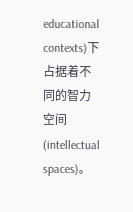educational contexts)下占据着不同的智力空间(intellectual spaces)。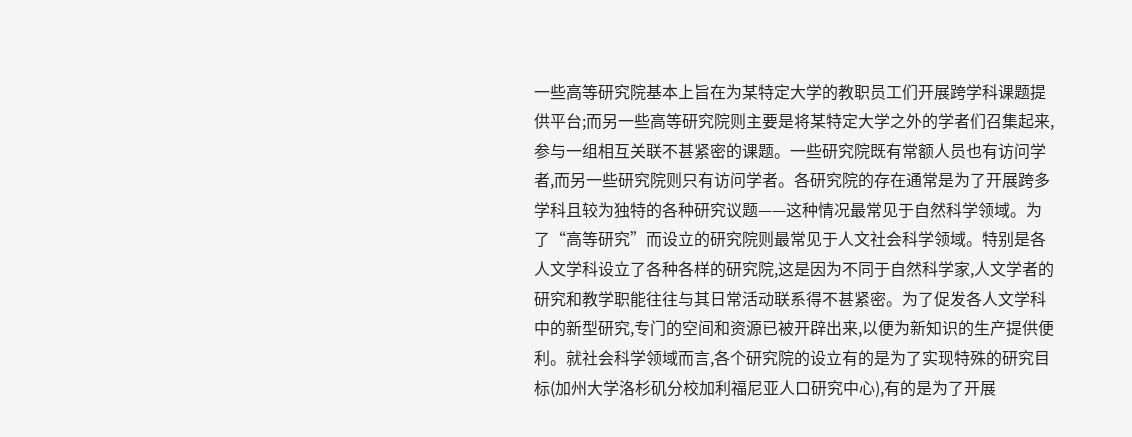一些高等研究院基本上旨在为某特定大学的教职员工们开展跨学科课题提供平台;而另一些高等研究院则主要是将某特定大学之外的学者们召集起来,参与一组相互关联不甚紧密的课题。一些研究院既有常额人员也有访问学者,而另一些研究院则只有访问学者。各研究院的存在通常是为了开展跨多学科且较为独特的各种研究议题——这种情况最常见于自然科学领域。为了“高等研究”而设立的研究院则最常见于人文社会科学领域。特别是各人文学科设立了各种各样的研究院,这是因为不同于自然科学家,人文学者的研究和教学职能往往与其日常活动联系得不甚紧密。为了促发各人文学科中的新型研究,专门的空间和资源已被开辟出来,以便为新知识的生产提供便利。就社会科学领域而言,各个研究院的设立有的是为了实现特殊的研究目标(加州大学洛杉矶分校加利福尼亚人口研究中心),有的是为了开展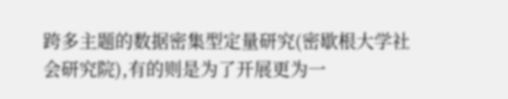跨多主题的数据密集型定量研究(密歇根大学社会研究院),有的则是为了开展更为一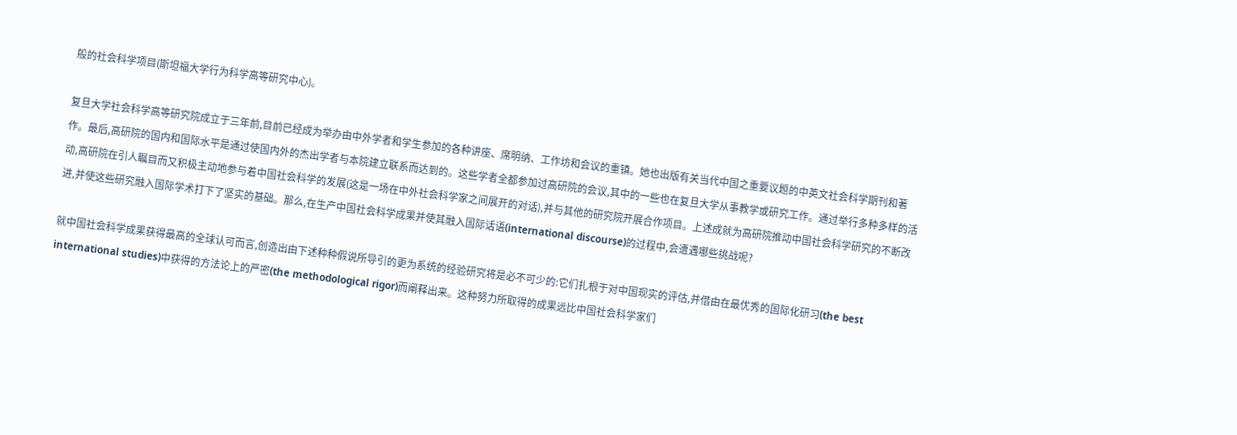般的社会科学项目(斯坦福大学行为科学高等研究中心)。

复旦大学社会科学高等研究院成立于三年前,目前已经成为举办由中外学者和学生参加的各种讲座、席明纳、工作坊和会议的重镇。她也出版有关当代中国之重要议题的中英文社会科学期刊和著作。最后,高研院的国内和国际水平是通过使国内外的杰出学者与本院建立联系而达到的。这些学者全都参加过高研院的会议,其中的一些也在复旦大学从事教学或研究工作。通过举行多种多样的活动,高研院在引人瞩目而又积极主动地参与着中国社会科学的发展(这是一场在中外社会科学家之间展开的对话),并与其他的研究院开展合作项目。上述成就为高研院推动中国社会科学研究的不断改进,并使这些研究融入国际学术打下了坚实的基础。那么,在生产中国社会科学成果并使其融入国际话语(international discourse)的过程中,会遭遇哪些挑战呢?

就中国社会科学成果获得最高的全球认可而言,创造出由下述种种假说所导引的更为系统的经验研究将是必不可少的:它们扎根于对中国现实的评估,并借由在最优秀的国际化研习(the best international studies)中获得的方法论上的严密(the methodological rigor)而阐释出来。这种努力所取得的成果远比中国社会科学家们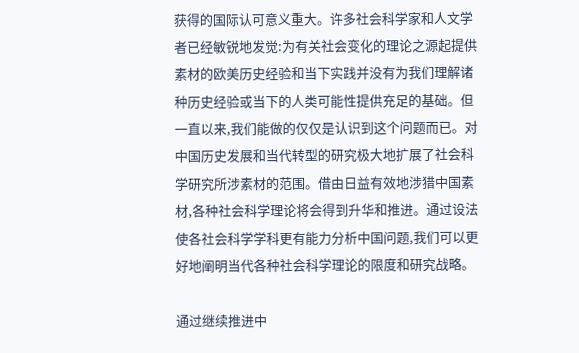获得的国际认可意义重大。许多社会科学家和人文学者已经敏锐地发觉:为有关社会变化的理论之源起提供素材的欧美历史经验和当下实践并没有为我们理解诸种历史经验或当下的人类可能性提供充足的基础。但一直以来,我们能做的仅仅是认识到这个问题而已。对中国历史发展和当代转型的研究极大地扩展了社会科学研究所涉素材的范围。借由日益有效地涉猎中国素材,各种社会科学理论将会得到升华和推进。通过设法使各社会科学学科更有能力分析中国问题,我们可以更好地阐明当代各种社会科学理论的限度和研究战略。

通过继续推进中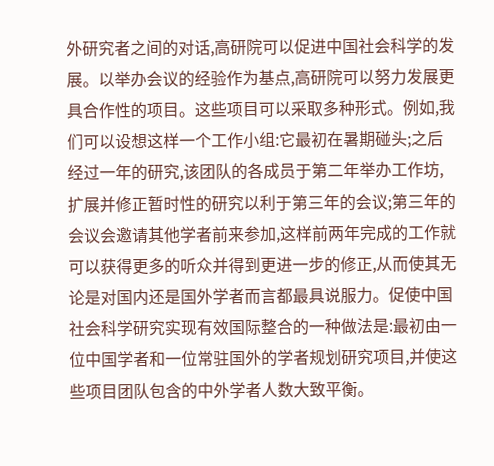外研究者之间的对话,高研院可以促进中国社会科学的发展。以举办会议的经验作为基点,高研院可以努力发展更具合作性的项目。这些项目可以采取多种形式。例如,我们可以设想这样一个工作小组:它最初在暑期碰头;之后经过一年的研究,该团队的各成员于第二年举办工作坊,扩展并修正暂时性的研究以利于第三年的会议;第三年的会议会邀请其他学者前来参加,这样前两年完成的工作就可以获得更多的听众并得到更进一步的修正,从而使其无论是对国内还是国外学者而言都最具说服力。促使中国社会科学研究实现有效国际整合的一种做法是:最初由一位中国学者和一位常驻国外的学者规划研究项目,并使这些项目团队包含的中外学者人数大致平衡。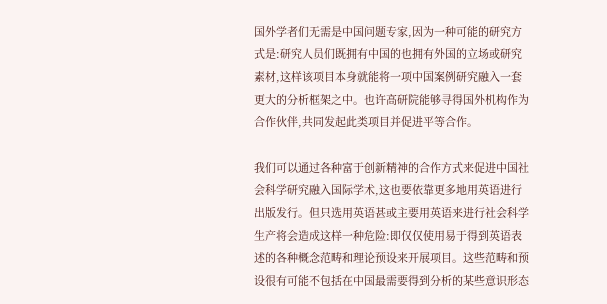国外学者们无需是中国问题专家,因为一种可能的研究方式是:研究人员们既拥有中国的也拥有外国的立场或研究素材,这样该项目本身就能将一项中国案例研究融入一套更大的分析框架之中。也许高研院能够寻得国外机构作为合作伙伴,共同发起此类项目并促进平等合作。

我们可以通过各种富于创新精神的合作方式来促进中国社会科学研究融入国际学术,这也要依靠更多地用英语进行出版发行。但只选用英语甚或主要用英语来进行社会科学生产将会造成这样一种危险:即仅仅使用易于得到英语表述的各种概念范畴和理论预设来开展项目。这些范畴和预设很有可能不包括在中国最需要得到分析的某些意识形态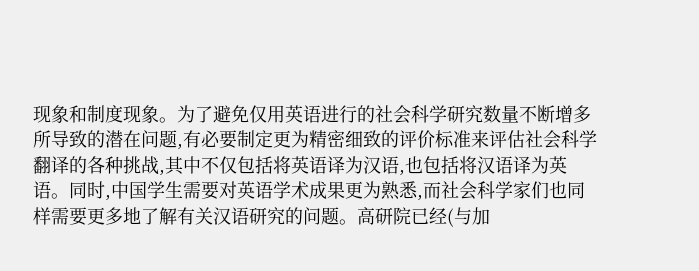现象和制度现象。为了避免仅用英语进行的社会科学研究数量不断增多所导致的潜在问题,有必要制定更为精密细致的评价标准来评估社会科学翻译的各种挑战,其中不仅包括将英语译为汉语,也包括将汉语译为英语。同时,中国学生需要对英语学术成果更为熟悉,而社会科学家们也同样需要更多地了解有关汉语研究的问题。高研院已经(与加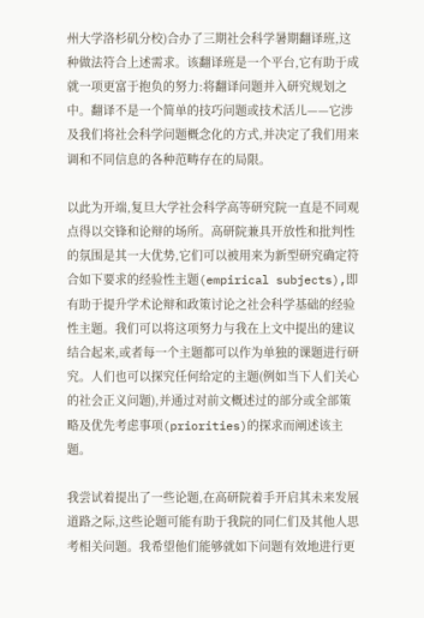州大学洛杉矶分校)合办了三期社会科学暑期翻译班,这种做法符合上述需求。该翻译班是一个平台,它有助于成就一项更富于抱负的努力:将翻译问题并入研究规划之中。翻译不是一个简单的技巧问题或技术活儿——它涉及我们将社会科学问题概念化的方式,并决定了我们用来调和不同信息的各种范畴存在的局限。

以此为开端,复旦大学社会科学高等研究院一直是不同观点得以交锋和论辩的场所。高研院兼具开放性和批判性的氛围是其一大优势,它们可以被用来为新型研究确定符合如下要求的经验性主题(empirical subjects),即有助于提升学术论辩和政策讨论之社会科学基础的经验性主题。我们可以将这项努力与我在上文中提出的建议结合起来,或者每一个主题都可以作为单独的课题进行研究。人们也可以探究任何给定的主题(例如当下人们关心的社会正义问题),并通过对前文概述过的部分或全部策略及优先考虑事项(priorities)的探求而阐述该主题。

我尝试着提出了一些论题,在高研院着手开启其未来发展道路之际,这些论题可能有助于我院的同仁们及其他人思考相关问题。我希望他们能够就如下问题有效地进行更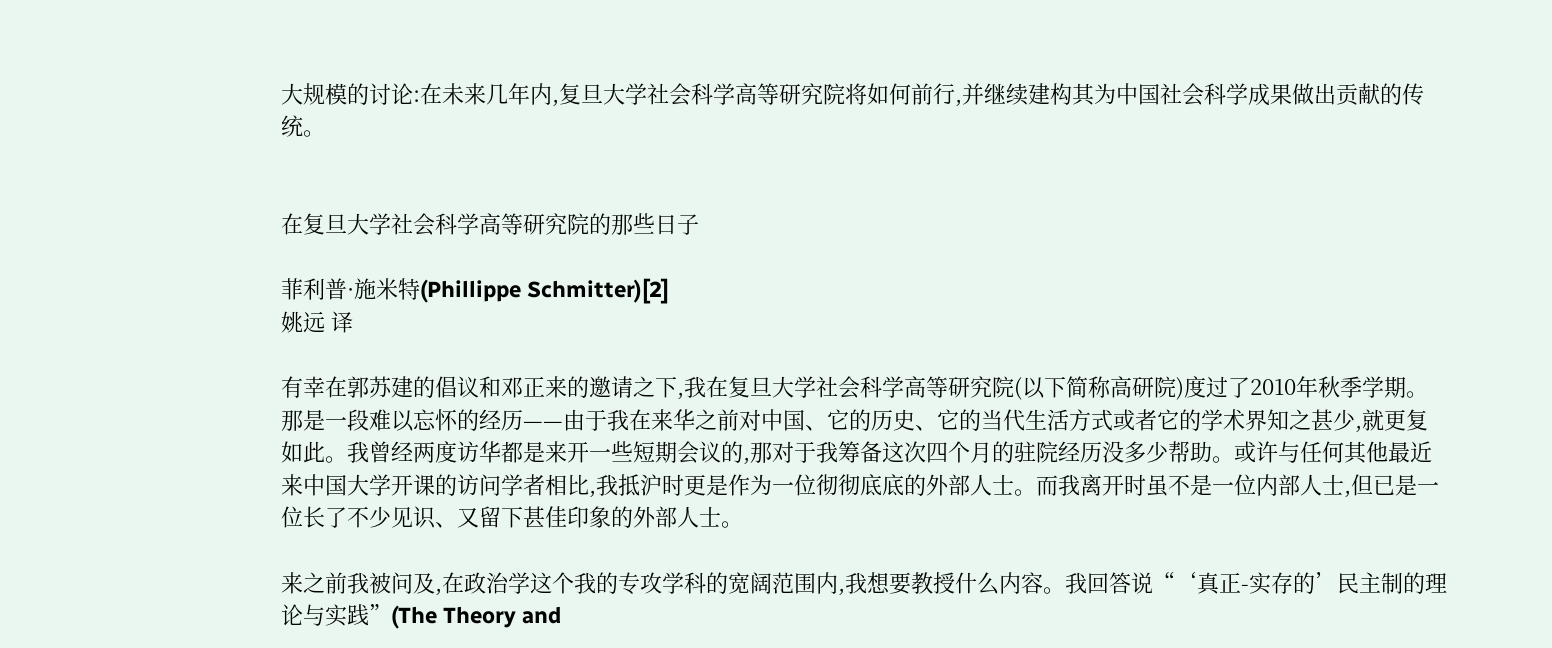大规模的讨论:在未来几年内,复旦大学社会科学高等研究院将如何前行,并继续建构其为中国社会科学成果做出贡献的传统。


在复旦大学社会科学高等研究院的那些日子

菲利普·施米特(Phillippe Schmitter)[2]
姚远 译

有幸在郭苏建的倡议和邓正来的邀请之下,我在复旦大学社会科学高等研究院(以下简称高研院)度过了2010年秋季学期。那是一段难以忘怀的经历——由于我在来华之前对中国、它的历史、它的当代生活方式或者它的学术界知之甚少,就更复如此。我曾经两度访华都是来开一些短期会议的,那对于我筹备这次四个月的驻院经历没多少帮助。或许与任何其他最近来中国大学开课的访问学者相比,我抵沪时更是作为一位彻彻底底的外部人士。而我离开时虽不是一位内部人士,但已是一位长了不少见识、又留下甚佳印象的外部人士。

来之前我被问及,在政治学这个我的专攻学科的宽阔范围内,我想要教授什么内容。我回答说“‘真正-实存的’民主制的理论与实践”(The Theory and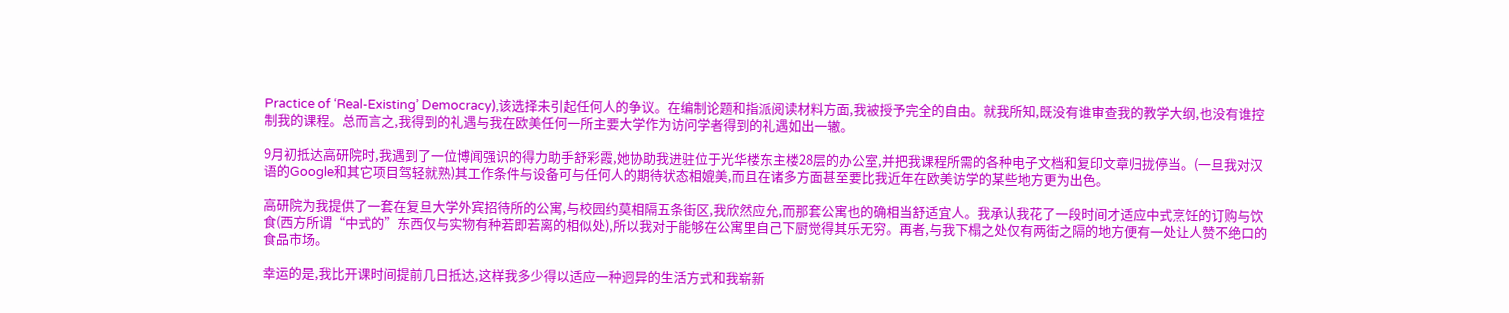Practice of ‘Real-Existing’ Democracy),该选择未引起任何人的争议。在编制论题和指派阅读材料方面,我被授予完全的自由。就我所知,既没有谁审查我的教学大纲,也没有谁控制我的课程。总而言之,我得到的礼遇与我在欧美任何一所主要大学作为访问学者得到的礼遇如出一辙。

9月初抵达高研院时,我遇到了一位博闻强识的得力助手舒彩霞,她协助我进驻位于光华楼东主楼28层的办公室,并把我课程所需的各种电子文档和复印文章归拢停当。(一旦我对汉语的Google和其它项目驾轻就熟)其工作条件与设备可与任何人的期待状态相媲美,而且在诸多方面甚至要比我近年在欧美访学的某些地方更为出色。

高研院为我提供了一套在复旦大学外宾招待所的公寓,与校园约莫相隔五条街区,我欣然应允,而那套公寓也的确相当舒适宜人。我承认我花了一段时间才适应中式烹饪的订购与饮食(西方所谓“中式的”东西仅与实物有种若即若离的相似处),所以我对于能够在公寓里自己下厨觉得其乐无穷。再者,与我下榻之处仅有两街之隔的地方便有一处让人赞不绝口的食品市场。

幸运的是,我比开课时间提前几日抵达,这样我多少得以适应一种迥异的生活方式和我崭新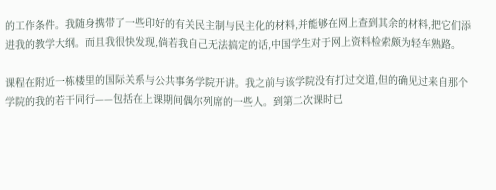的工作条件。我随身携带了一些印好的有关民主制与民主化的材料,并能够在网上查到其余的材料,把它们添进我的教学大纲。而且我很快发现,倘若我自己无法搞定的话,中国学生对于网上资料检索颇为轻车熟路。

课程在附近一栋楼里的国际关系与公共事务学院开讲。我之前与该学院没有打过交道,但的确见过来自那个学院的我的若干同行——包括在上课期间偶尔列席的一些人。到第二次课时已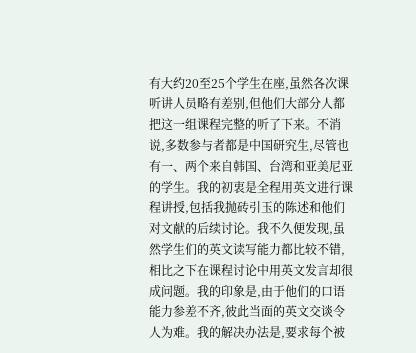有大约20至25个学生在座,虽然各次课听讲人员略有差别,但他们大部分人都把这一组课程完整的听了下来。不消说,多数参与者都是中国研究生,尽管也有一、两个来自韩国、台湾和亚美尼亚的学生。我的初衷是全程用英文进行课程讲授,包括我抛砖引玉的陈述和他们对文献的后续讨论。我不久便发现,虽然学生们的英文读写能力都比较不错,相比之下在课程讨论中用英文发言却很成问题。我的印象是,由于他们的口语能力参差不齐,彼此当面的英文交谈令人为难。我的解决办法是,要求每个被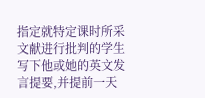指定就特定课时所采文献进行批判的学生写下他或她的英文发言提要,并提前一天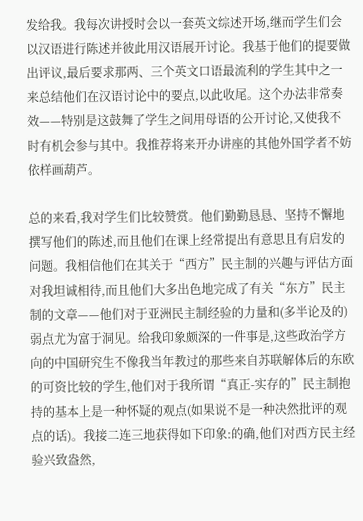发给我。我每次讲授时会以一套英文综述开场,继而学生们会以汉语进行陈述并彼此用汉语展开讨论。我基于他们的提要做出评议,最后要求那两、三个英文口语最流利的学生其中之一来总结他们在汉语讨论中的要点,以此收尾。这个办法非常奏效——特别是这鼓舞了学生之间用母语的公开讨论,又使我不时有机会参与其中。我推荐将来开办讲座的其他外国学者不妨依样画葫芦。

总的来看,我对学生们比较赞赏。他们勤勤恳恳、坚持不懈地撰写他们的陈述,而且他们在课上经常提出有意思且有启发的问题。我相信他们在其关于“西方”民主制的兴趣与评估方面对我坦诚相待,而且他们大多出色地完成了有关“东方”民主制的文章——他们对于亚洲民主制经验的力量和(多半论及的)弱点尤为富于洞见。给我印象颇深的一件事是,这些政治学方向的中国研究生不像我当年教过的那些来自苏联解体后的东欧的可资比较的学生,他们对于我所谓“真正-实存的”民主制抱持的基本上是一种怀疑的观点(如果说不是一种决然批评的观点的话)。我接二连三地获得如下印象:的确,他们对西方民主经验兴致盎然,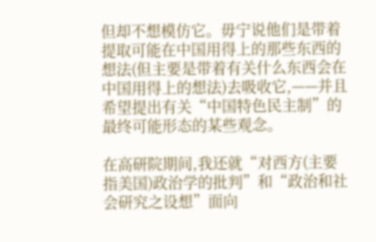但却不想模仿它。毋宁说他们是带着提取可能在中国用得上的那些东西的想法(但主要是带着有关什么东西会在中国用得上的想法)去吸收它,——并且希望提出有关“中国特色民主制”的最终可能形态的某些观念。

在高研院期间,我还就“对西方(主要指美国)政治学的批判”和“政治和社会研究之设想”面向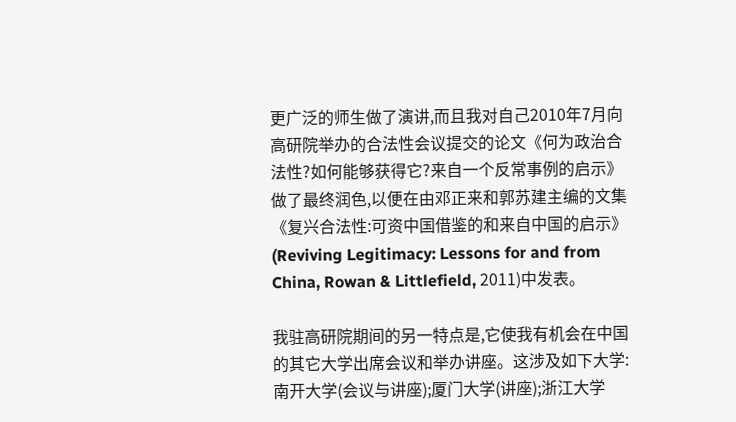更广泛的师生做了演讲,而且我对自己2010年7月向高研院举办的合法性会议提交的论文《何为政治合法性?如何能够获得它?来自一个反常事例的启示》做了最终润色,以便在由邓正来和郭苏建主编的文集《复兴合法性:可资中国借鉴的和来自中国的启示》(Reviving Legitimacy: Lessons for and from China, Rowan & Littlefield, 2011)中发表。

我驻高研院期间的另一特点是,它使我有机会在中国的其它大学出席会议和举办讲座。这涉及如下大学:南开大学(会议与讲座);厦门大学(讲座);浙江大学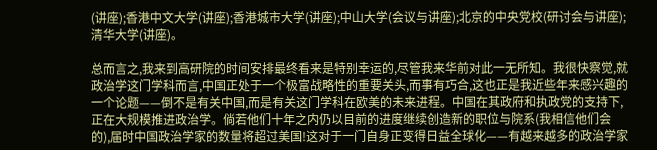(讲座);香港中文大学(讲座);香港城市大学(讲座);中山大学(会议与讲座);北京的中央党校(研讨会与讲座);清华大学(讲座)。

总而言之,我来到高研院的时间安排最终看来是特别幸运的,尽管我来华前对此一无所知。我很快察觉,就政治学这门学科而言,中国正处于一个极富战略性的重要关头,而事有巧合,这也正是我近些年来感兴趣的一个论题——倒不是有关中国,而是有关这门学科在欧美的未来进程。中国在其政府和执政党的支持下,正在大规模推进政治学。倘若他们十年之内仍以目前的进度继续创造新的职位与院系(我相信他们会的),届时中国政治学家的数量将超过美国!这对于一门自身正变得日益全球化——有越来越多的政治学家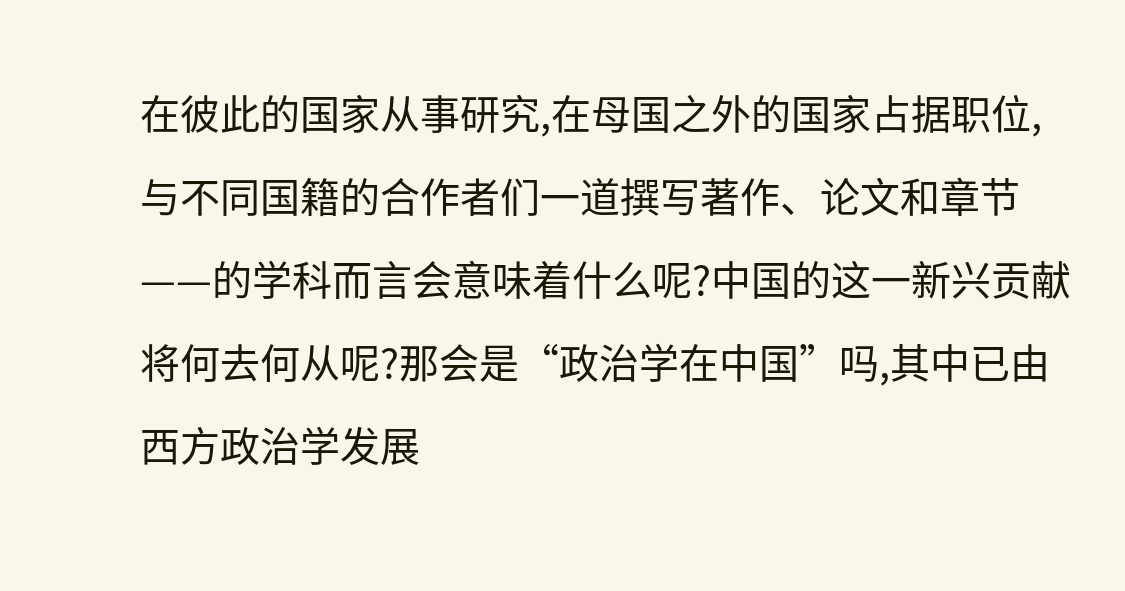在彼此的国家从事研究,在母国之外的国家占据职位,与不同国籍的合作者们一道撰写著作、论文和章节——的学科而言会意味着什么呢?中国的这一新兴贡献将何去何从呢?那会是“政治学在中国”吗,其中已由西方政治学发展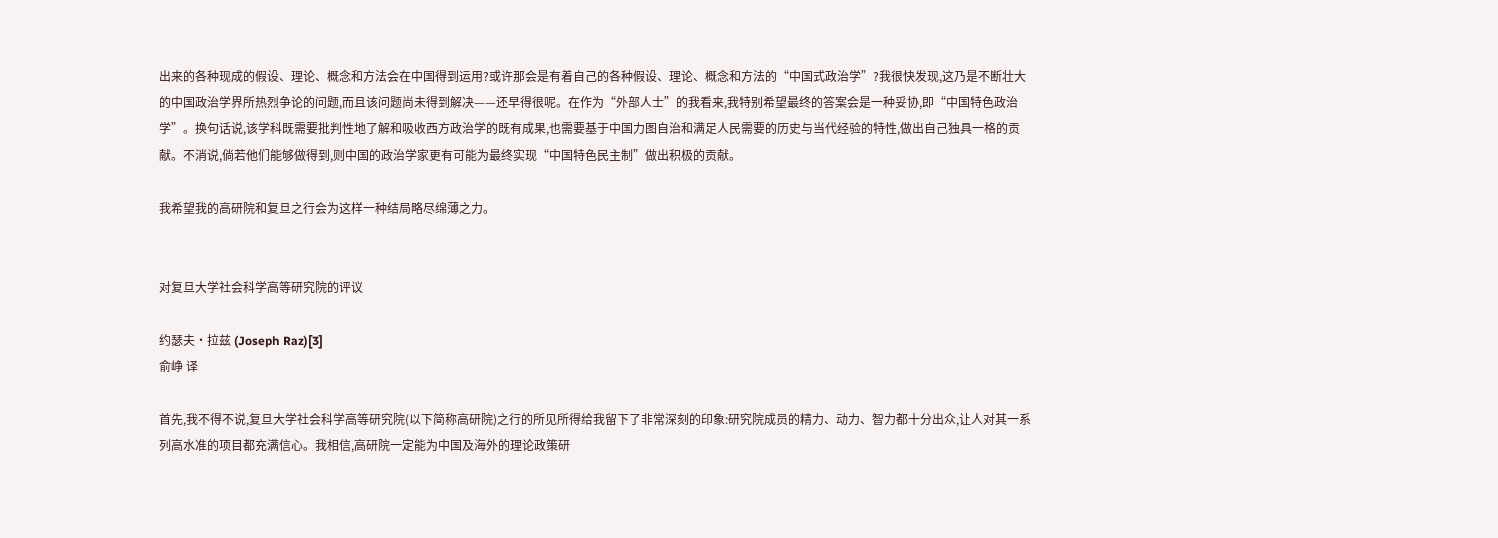出来的各种现成的假设、理论、概念和方法会在中国得到运用?或许那会是有着自己的各种假设、理论、概念和方法的“中国式政治学”?我很快发现,这乃是不断壮大的中国政治学界所热烈争论的问题,而且该问题尚未得到解决——还早得很呢。在作为“外部人士”的我看来,我特别希望最终的答案会是一种妥协,即“中国特色政治学”。换句话说,该学科既需要批判性地了解和吸收西方政治学的既有成果,也需要基于中国力图自治和满足人民需要的历史与当代经验的特性,做出自己独具一格的贡献。不消说,倘若他们能够做得到,则中国的政治学家更有可能为最终实现“中国特色民主制”做出积极的贡献。

我希望我的高研院和复旦之行会为这样一种结局略尽绵薄之力。


对复旦大学社会科学高等研究院的评议

约瑟夫·拉兹 (Joseph Raz)[3]
俞峥 译

首先,我不得不说,复旦大学社会科学高等研究院(以下简称高研院)之行的所见所得给我留下了非常深刻的印象:研究院成员的精力、动力、智力都十分出众,让人对其一系列高水准的项目都充满信心。我相信,高研院一定能为中国及海外的理论政策研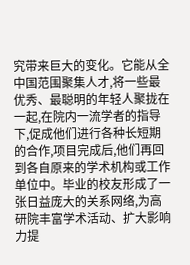究带来巨大的变化。它能从全中国范围聚集人才,将一些最优秀、最聪明的年轻人聚拢在一起,在院内一流学者的指导下,促成他们进行各种长短期的合作,项目完成后,他们再回到各自原来的学术机构或工作单位中。毕业的校友形成了一张日益庞大的关系网络,为高研院丰富学术活动、扩大影响力提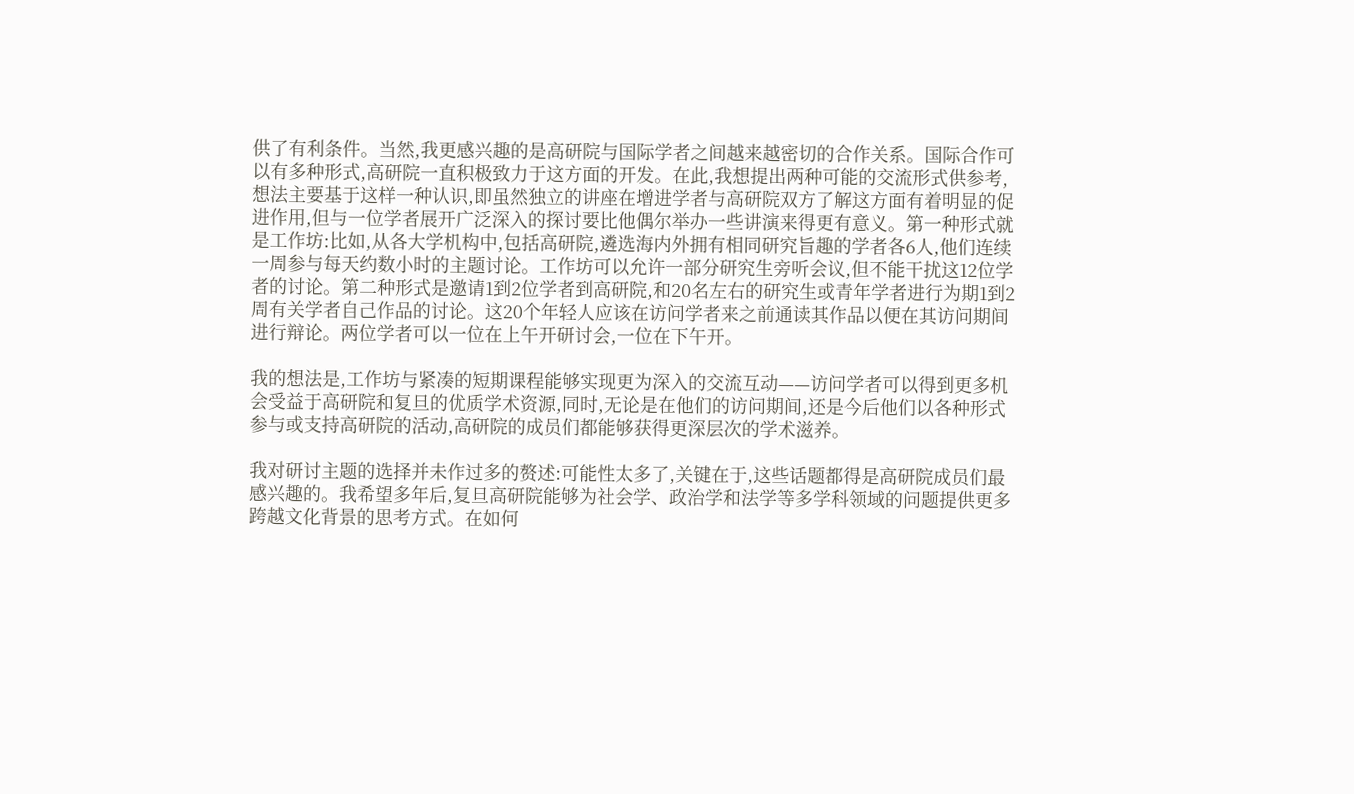供了有利条件。当然,我更感兴趣的是高研院与国际学者之间越来越密切的合作关系。国际合作可以有多种形式,高研院一直积极致力于这方面的开发。在此,我想提出两种可能的交流形式供参考,想法主要基于这样一种认识,即虽然独立的讲座在增进学者与高研院双方了解这方面有着明显的促进作用,但与一位学者展开广泛深入的探讨要比他偶尔举办一些讲演来得更有意义。第一种形式就是工作坊:比如,从各大学机构中,包括高研院,遴选海内外拥有相同研究旨趣的学者各6人,他们连续一周参与每天约数小时的主题讨论。工作坊可以允许一部分研究生旁听会议,但不能干扰这12位学者的讨论。第二种形式是邀请1到2位学者到高研院,和20名左右的研究生或青年学者进行为期1到2周有关学者自己作品的讨论。这20个年轻人应该在访问学者来之前通读其作品以便在其访问期间进行辩论。两位学者可以一位在上午开研讨会,一位在下午开。

我的想法是,工作坊与紧凑的短期课程能够实现更为深入的交流互动——访问学者可以得到更多机会受益于高研院和复旦的优质学术资源,同时,无论是在他们的访问期间,还是今后他们以各种形式参与或支持高研院的活动,高研院的成员们都能够获得更深层次的学术滋养。

我对研讨主题的选择并未作过多的赘述:可能性太多了,关键在于,这些话题都得是高研院成员们最感兴趣的。我希望多年后,复旦高研院能够为社会学、政治学和法学等多学科领域的问题提供更多跨越文化背景的思考方式。在如何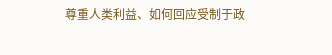尊重人类利益、如何回应受制于政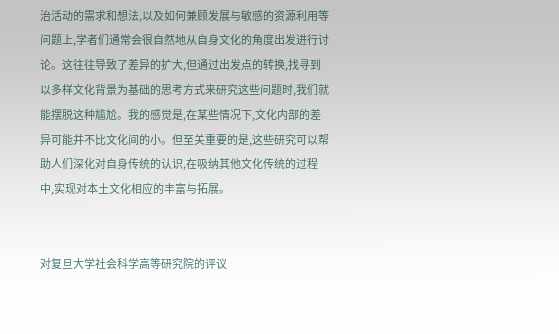治活动的需求和想法,以及如何兼顾发展与敏感的资源利用等问题上,学者们通常会很自然地从自身文化的角度出发进行讨论。这往往导致了差异的扩大,但通过出发点的转换,找寻到以多样文化背景为基础的思考方式来研究这些问题时,我们就能摆脱这种尴尬。我的感觉是,在某些情况下,文化内部的差异可能并不比文化间的小。但至关重要的是,这些研究可以帮助人们深化对自身传统的认识,在吸纳其他文化传统的过程中,实现对本土文化相应的丰富与拓展。


对复旦大学社会科学高等研究院的评议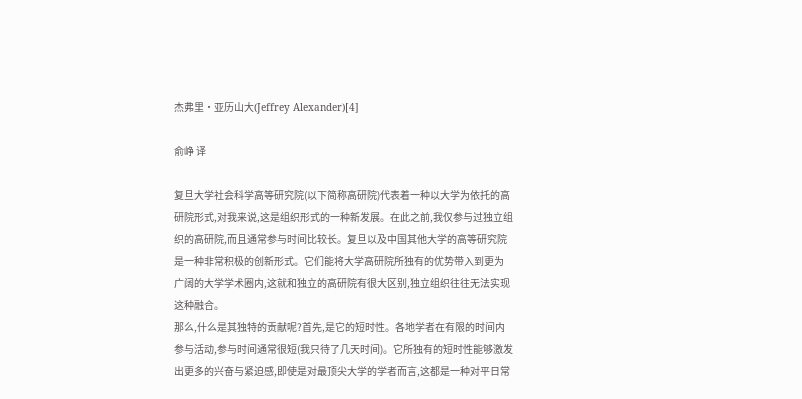杰弗里·亚历山大(Jeffrey Alexander)[4]

俞峥 译

复旦大学社会科学高等研究院(以下简称高研院)代表着一种以大学为依托的高研院形式,对我来说,这是组织形式的一种新发展。在此之前,我仅参与过独立组织的高研院,而且通常参与时间比较长。复旦以及中国其他大学的高等研究院是一种非常积极的创新形式。它们能将大学高研院所独有的优势带入到更为广阔的大学学术圈内,这就和独立的高研院有很大区别,独立组织往往无法实现这种融合。
那么,什么是其独特的贡献呢?首先,是它的短时性。各地学者在有限的时间内参与活动,参与时间通常很短(我只待了几天时间)。它所独有的短时性能够激发出更多的兴奋与紧迫感,即使是对最顶尖大学的学者而言,这都是一种对平日常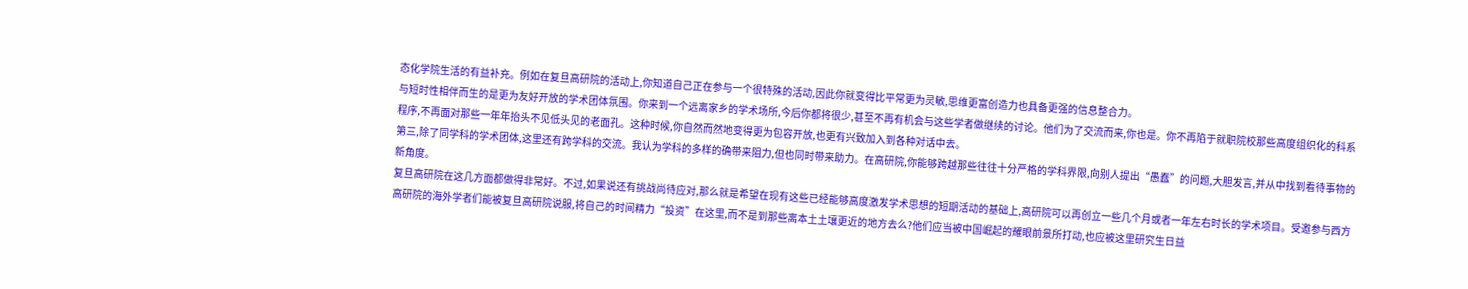态化学院生活的有益补充。例如在复旦高研院的活动上,你知道自己正在参与一个很特殊的活动,因此你就变得比平常更为灵敏,思维更富创造力也具备更强的信息整合力。
与短时性相伴而生的是更为友好开放的学术团体氛围。你来到一个远离家乡的学术场所,今后你都将很少,甚至不再有机会与这些学者做继续的讨论。他们为了交流而来,你也是。你不再陷于就职院校那些高度组织化的科系程序,不再面对那些一年年抬头不见低头见的老面孔。这种时候,你自然而然地变得更为包容开放,也更有兴致加入到各种对话中去。
第三,除了同学科的学术团体,这里还有跨学科的交流。我认为学科的多样的确带来阻力,但也同时带来助力。在高研院,你能够跨越那些往往十分严格的学科界限,向别人提出“愚蠢”的问题,大胆发言,并从中找到看待事物的新角度。
复旦高研院在这几方面都做得非常好。不过,如果说还有挑战尚待应对,那么就是希望在现有这些已经能够高度激发学术思想的短期活动的基础上,高研院可以再创立一些几个月或者一年左右时长的学术项目。受邀参与西方高研院的海外学者们能被复旦高研院说服,将自己的时间精力“投资”在这里,而不是到那些离本土土壤更近的地方去么?他们应当被中国崛起的耀眼前景所打动,也应被这里研究生日益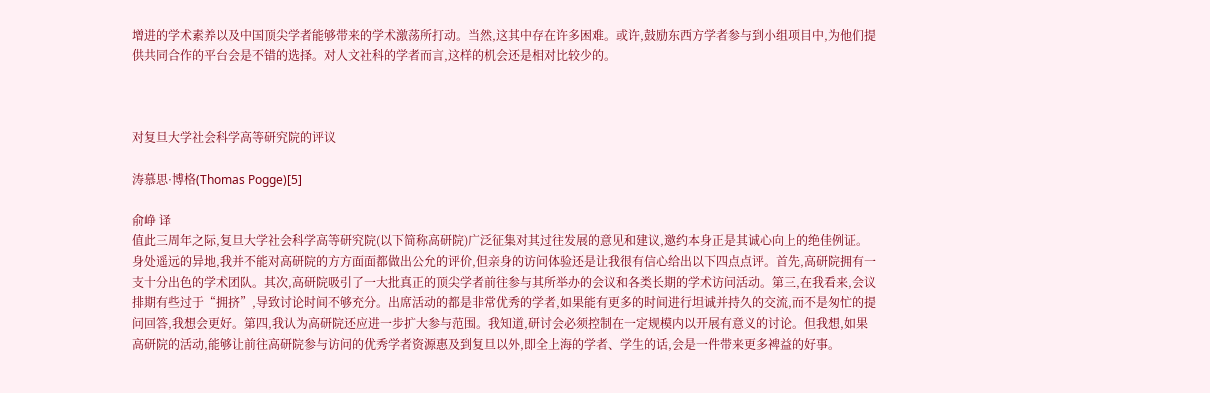增进的学术素养以及中国顶尖学者能够带来的学术激荡所打动。当然,这其中存在许多困难。或许,鼓励东西方学者参与到小组项目中,为他们提供共同合作的平台会是不错的选择。对人文社科的学者而言,这样的机会还是相对比较少的。



对复旦大学社会科学高等研究院的评议

涛慕思·博格(Thomas Pogge)[5]

俞峥 译
值此三周年之际,复旦大学社会科学高等研究院(以下简称高研院)广泛征集对其过往发展的意见和建议,邀约本身正是其诚心向上的绝佳例证。身处遥远的异地,我并不能对高研院的方方面面都做出公允的评价,但亲身的访问体验还是让我很有信心给出以下四点点评。首先,高研院拥有一支十分出色的学术团队。其次,高研院吸引了一大批真正的顶尖学者前往参与其所举办的会议和各类长期的学术访问活动。第三,在我看来,会议排期有些过于“拥挤”,导致讨论时间不够充分。出席活动的都是非常优秀的学者,如果能有更多的时间进行坦诚并持久的交流,而不是匆忙的提问回答,我想会更好。第四,我认为高研院还应进一步扩大参与范围。我知道,研讨会必须控制在一定规模内以开展有意义的讨论。但我想,如果高研院的活动,能够让前往高研院参与访问的优秀学者资源惠及到复旦以外,即全上海的学者、学生的话,会是一件带来更多裨益的好事。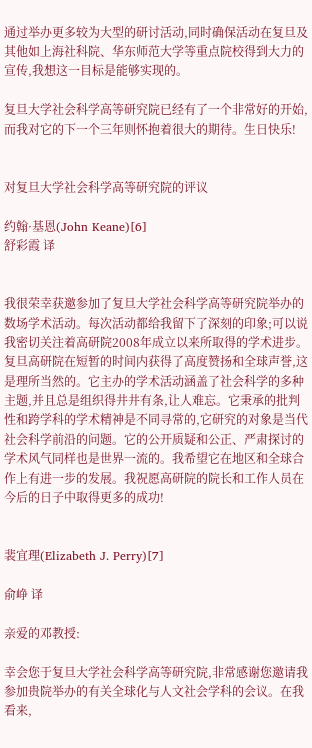通过举办更多较为大型的研讨活动,同时确保活动在复旦及其他如上海社科院、华东师范大学等重点院校得到大力的宣传,我想这一目标是能够实现的。

复旦大学社会科学高等研究院已经有了一个非常好的开始,而我对它的下一个三年则怀抱着很大的期待。生日快乐!


对复旦大学社会科学高等研究院的评议

约翰·基恩(John Keane)[6]
舒彩霞 译


我很荣幸获邀参加了复旦大学社会科学高等研究院举办的数场学术活动。每次活动都给我留下了深刻的印象;可以说我密切关注着高研院2008年成立以来所取得的学术进步。复旦高研院在短暂的时间内获得了高度赞扬和全球声誉,这是理所当然的。它主办的学术活动涵盖了社会科学的多种主题,并且总是组织得井井有条,让人难忘。它秉承的批判性和跨学科的学术精神是不同寻常的,它研究的对象是当代社会科学前沿的问题。它的公开质疑和公正、严肃探讨的学术风气同样也是世界一流的。我希望它在地区和全球合作上有进一步的发展。我祝愿高研院的院长和工作人员在今后的日子中取得更多的成功!


裴宜理(Elizabeth J. Perry)[7]

俞峥 译

亲爱的邓教授:

幸会您于复旦大学社会科学高等研究院,非常感谢您邀请我参加贵院举办的有关全球化与人文社会学科的会议。在我看来,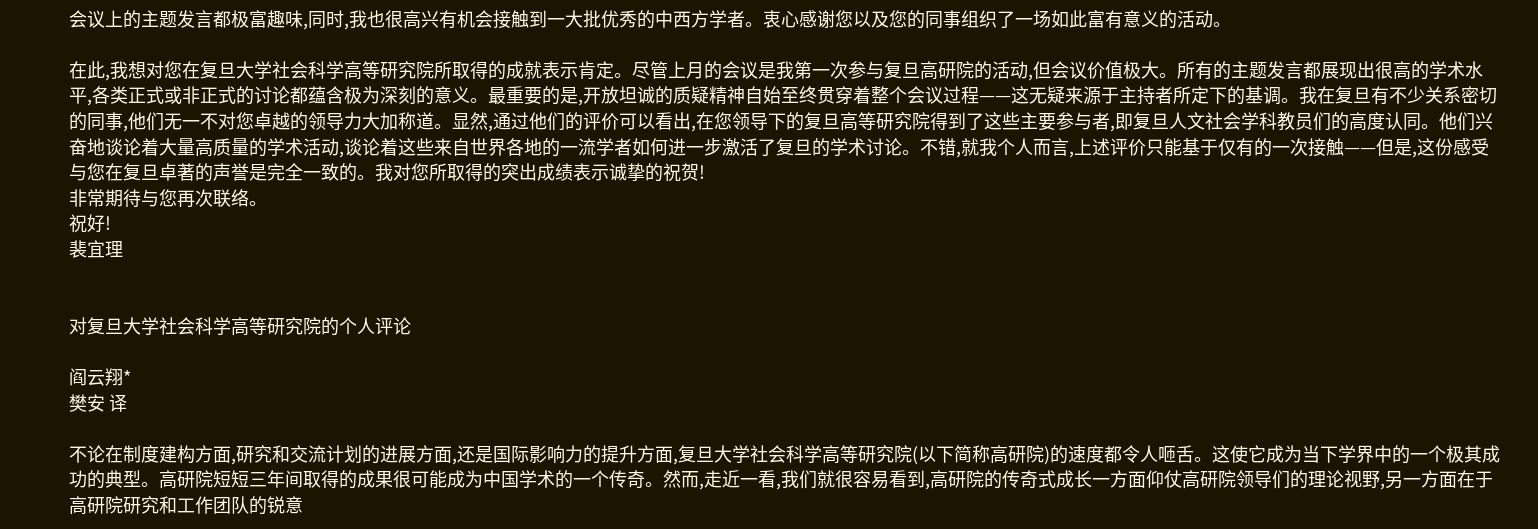会议上的主题发言都极富趣味,同时,我也很高兴有机会接触到一大批优秀的中西方学者。衷心感谢您以及您的同事组织了一场如此富有意义的活动。

在此,我想对您在复旦大学社会科学高等研究院所取得的成就表示肯定。尽管上月的会议是我第一次参与复旦高研院的活动,但会议价值极大。所有的主题发言都展现出很高的学术水平,各类正式或非正式的讨论都蕴含极为深刻的意义。最重要的是,开放坦诚的质疑精神自始至终贯穿着整个会议过程——这无疑来源于主持者所定下的基调。我在复旦有不少关系密切的同事,他们无一不对您卓越的领导力大加称道。显然,通过他们的评价可以看出,在您领导下的复旦高等研究院得到了这些主要参与者,即复旦人文社会学科教员们的高度认同。他们兴奋地谈论着大量高质量的学术活动,谈论着这些来自世界各地的一流学者如何进一步激活了复旦的学术讨论。不错,就我个人而言,上述评价只能基于仅有的一次接触——但是,这份感受与您在复旦卓著的声誉是完全一致的。我对您所取得的突出成绩表示诚挚的祝贺!
非常期待与您再次联络。
祝好!
裴宜理


对复旦大学社会科学高等研究院的个人评论

阎云翔*
樊安 译

不论在制度建构方面,研究和交流计划的进展方面,还是国际影响力的提升方面,复旦大学社会科学高等研究院(以下简称高研院)的速度都令人咂舌。这使它成为当下学界中的一个极其成功的典型。高研院短短三年间取得的成果很可能成为中国学术的一个传奇。然而,走近一看,我们就很容易看到,高研院的传奇式成长一方面仰仗高研院领导们的理论视野,另一方面在于高研院研究和工作团队的锐意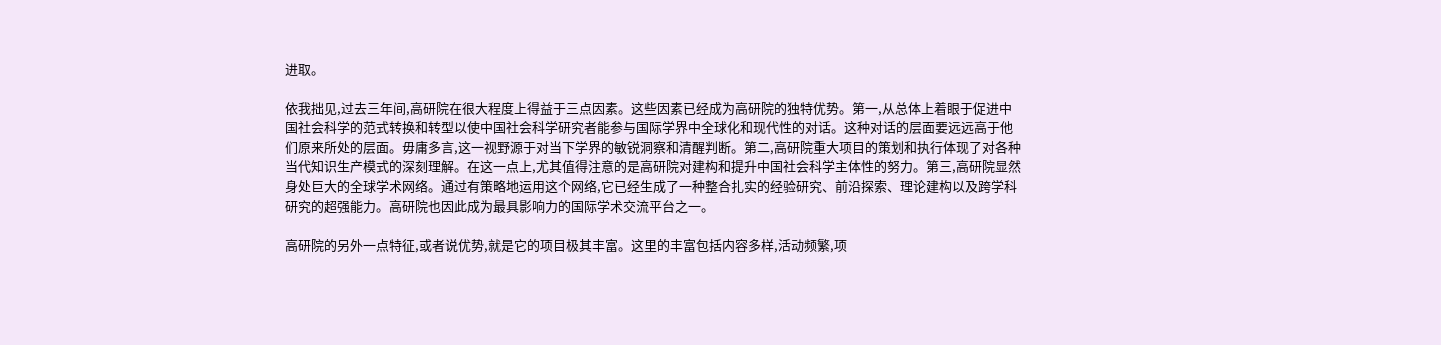进取。

依我拙见,过去三年间,高研院在很大程度上得益于三点因素。这些因素已经成为高研院的独特优势。第一,从总体上着眼于促进中国社会科学的范式转换和转型以使中国社会科学研究者能参与国际学界中全球化和现代性的对话。这种对话的层面要远远高于他们原来所处的层面。毋庸多言,这一视野源于对当下学界的敏锐洞察和清醒判断。第二,高研院重大项目的策划和执行体现了对各种当代知识生产模式的深刻理解。在这一点上,尤其值得注意的是高研院对建构和提升中国社会科学主体性的努力。第三,高研院显然身处巨大的全球学术网络。通过有策略地运用这个网络,它已经生成了一种整合扎实的经验研究、前沿探索、理论建构以及跨学科研究的超强能力。高研院也因此成为最具影响力的国际学术交流平台之一。

高研院的另外一点特征,或者说优势,就是它的项目极其丰富。这里的丰富包括内容多样,活动频繁,项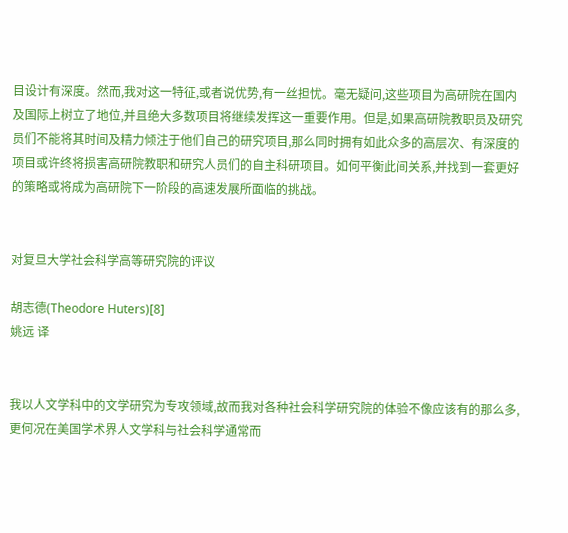目设计有深度。然而,我对这一特征,或者说优势,有一丝担忧。毫无疑问,这些项目为高研院在国内及国际上树立了地位,并且绝大多数项目将继续发挥这一重要作用。但是,如果高研院教职员及研究员们不能将其时间及精力倾注于他们自己的研究项目,那么同时拥有如此众多的高层次、有深度的项目或许终将损害高研院教职和研究人员们的自主科研项目。如何平衡此间关系,并找到一套更好的策略或将成为高研院下一阶段的高速发展所面临的挑战。


对复旦大学社会科学高等研究院的评议

胡志德(Theodore Huters)[8]
姚远 译


我以人文学科中的文学研究为专攻领域,故而我对各种社会科学研究院的体验不像应该有的那么多,更何况在美国学术界人文学科与社会科学通常而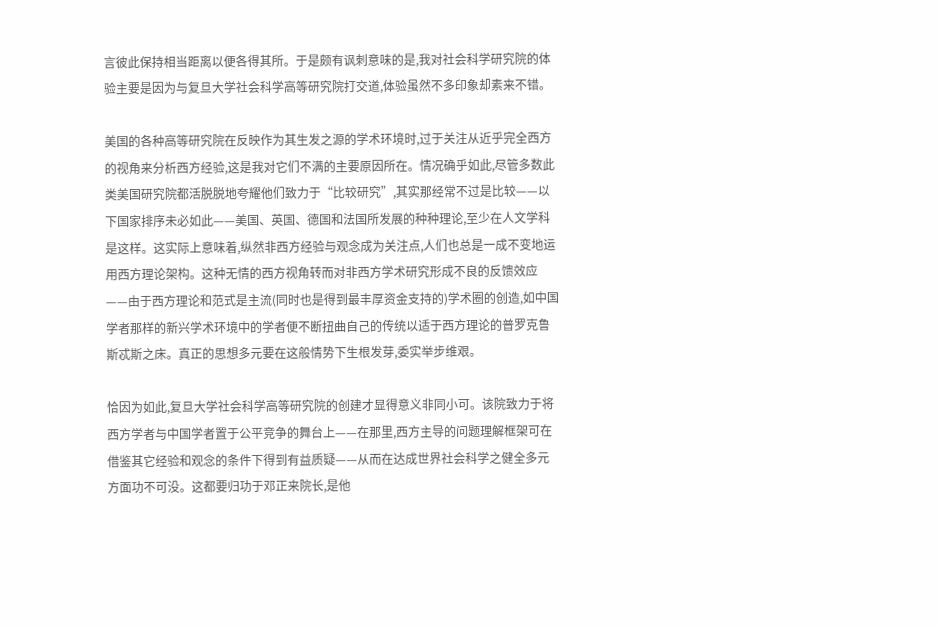言彼此保持相当距离以便各得其所。于是颇有讽刺意味的是,我对社会科学研究院的体验主要是因为与复旦大学社会科学高等研究院打交道,体验虽然不多印象却素来不错。

美国的各种高等研究院在反映作为其生发之源的学术环境时,过于关注从近乎完全西方的视角来分析西方经验,这是我对它们不满的主要原因所在。情况确乎如此,尽管多数此类美国研究院都活脱脱地夸耀他们致力于“比较研究”,其实那经常不过是比较——以下国家排序未必如此——美国、英国、德国和法国所发展的种种理论,至少在人文学科是这样。这实际上意味着,纵然非西方经验与观念成为关注点,人们也总是一成不变地运用西方理论架构。这种无情的西方视角转而对非西方学术研究形成不良的反馈效应——由于西方理论和范式是主流(同时也是得到最丰厚资金支持的)学术圈的创造,如中国学者那样的新兴学术环境中的学者便不断扭曲自己的传统以适于西方理论的普罗克鲁斯忒斯之床。真正的思想多元要在这般情势下生根发芽,委实举步维艰。

恰因为如此,复旦大学社会科学高等研究院的创建才显得意义非同小可。该院致力于将西方学者与中国学者置于公平竞争的舞台上——在那里,西方主导的问题理解框架可在借鉴其它经验和观念的条件下得到有益质疑——从而在达成世界社会科学之健全多元方面功不可没。这都要归功于邓正来院长,是他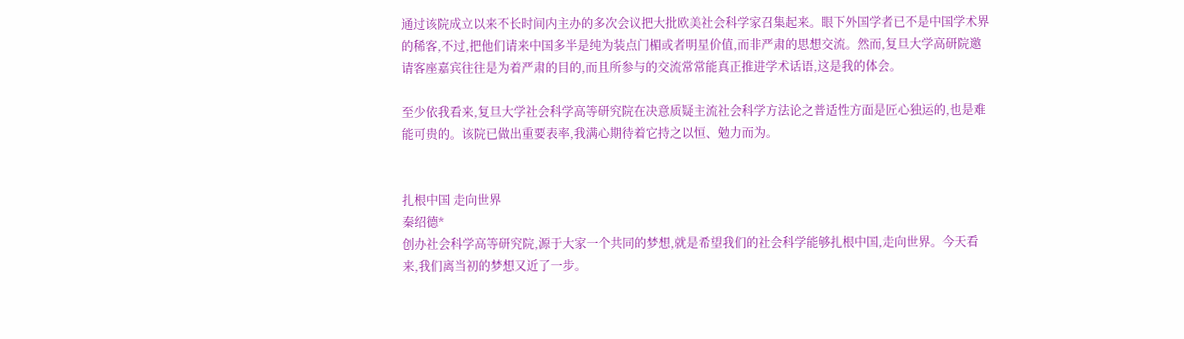通过该院成立以来不长时间内主办的多次会议把大批欧美社会科学家召集起来。眼下外国学者已不是中国学术界的稀客,不过,把他们请来中国多半是纯为装点门楣或者明星价值,而非严肃的思想交流。然而,复旦大学高研院邀请客座嘉宾往往是为着严肃的目的,而且所参与的交流常常能真正推进学术话语,这是我的体会。

至少依我看来,复旦大学社会科学高等研究院在决意质疑主流社会科学方法论之普适性方面是匠心独运的,也是难能可贵的。该院已做出重要表率,我满心期待着它持之以恒、勉力而为。


扎根中国 走向世界
秦绍德*
创办社会科学高等研究院,源于大家一个共同的梦想,就是希望我们的社会科学能够扎根中国,走向世界。今天看来,我们离当初的梦想又近了一步。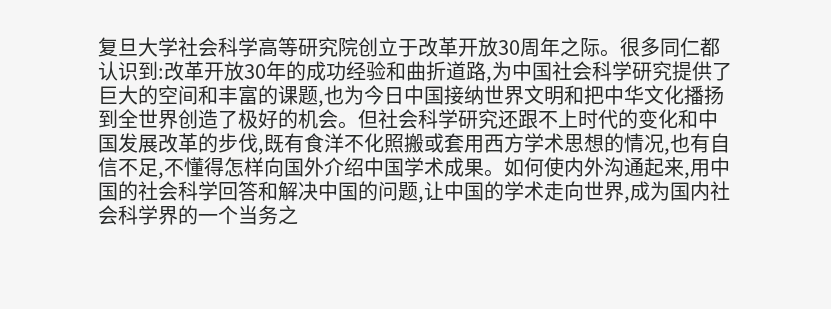复旦大学社会科学高等研究院创立于改革开放30周年之际。很多同仁都认识到:改革开放30年的成功经验和曲折道路,为中国社会科学研究提供了巨大的空间和丰富的课题,也为今日中国接纳世界文明和把中华文化播扬到全世界创造了极好的机会。但社会科学研究还跟不上时代的变化和中国发展改革的步伐,既有食洋不化照搬或套用西方学术思想的情况,也有自信不足,不懂得怎样向国外介绍中国学术成果。如何使内外沟通起来,用中国的社会科学回答和解决中国的问题,让中国的学术走向世界,成为国内社会科学界的一个当务之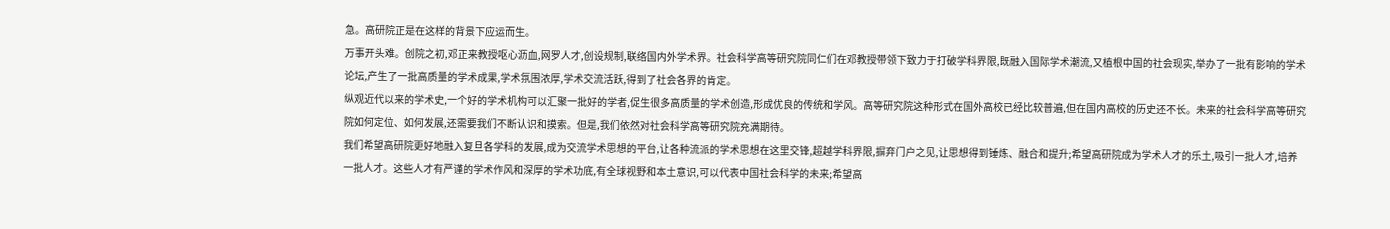急。高研院正是在这样的背景下应运而生。
万事开头难。创院之初,邓正来教授呕心沥血,网罗人才,创设规制,联络国内外学术界。社会科学高等研究院同仁们在邓教授带领下致力于打破学科界限,既融入国际学术潮流,又植根中国的社会现实,举办了一批有影响的学术论坛,产生了一批高质量的学术成果,学术氛围浓厚,学术交流活跃,得到了社会各界的肯定。
纵观近代以来的学术史,一个好的学术机构可以汇聚一批好的学者,促生很多高质量的学术创造,形成优良的传统和学风。高等研究院这种形式在国外高校已经比较普遍,但在国内高校的历史还不长。未来的社会科学高等研究院如何定位、如何发展,还需要我们不断认识和摸索。但是,我们依然对社会科学高等研究院充满期待。
我们希望高研院更好地融入复旦各学科的发展,成为交流学术思想的平台,让各种流派的学术思想在这里交锋,超越学科界限,摒弃门户之见,让思想得到锤炼、融合和提升;希望高研院成为学术人才的乐土,吸引一批人才,培养一批人才。这些人才有严谨的学术作风和深厚的学术功底,有全球视野和本土意识,可以代表中国社会科学的未来;希望高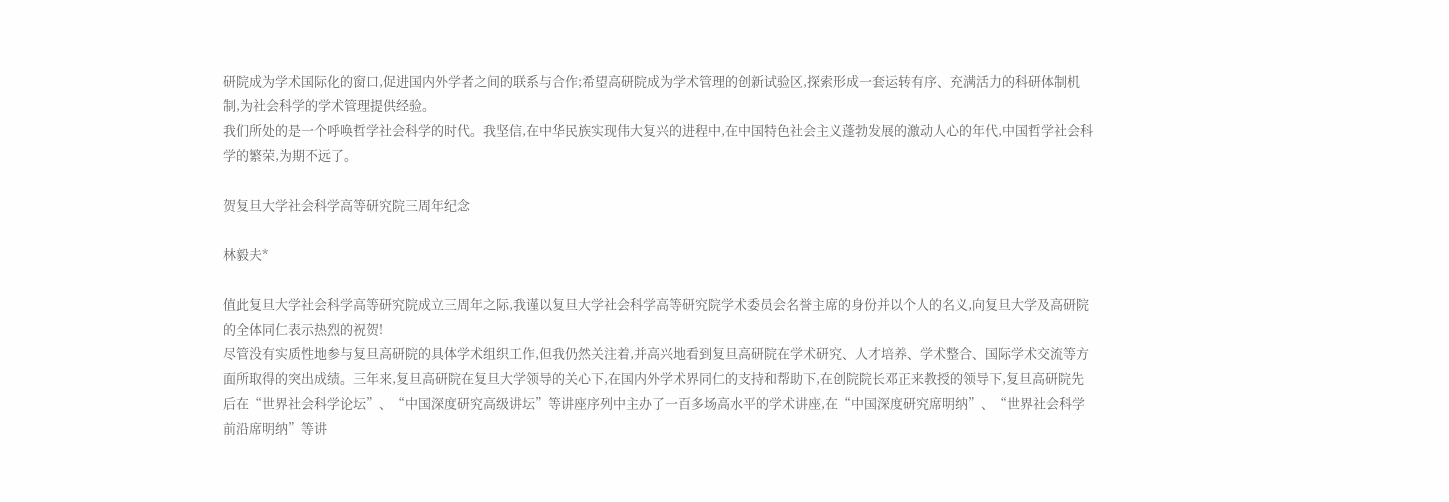研院成为学术国际化的窗口,促进国内外学者之间的联系与合作;希望高研院成为学术管理的创新试验区,探索形成一套运转有序、充满活力的科研体制机制,为社会科学的学术管理提供经验。
我们所处的是一个呼唤哲学社会科学的时代。我坚信,在中华民族实现伟大复兴的进程中,在中国特色社会主义蓬勃发展的激动人心的年代,中国哲学社会科学的繁荣,为期不远了。

贺复旦大学社会科学高等研究院三周年纪念

林毅夫*

值此复旦大学社会科学高等研究院成立三周年之际,我谨以复旦大学社会科学高等研究院学术委员会名誉主席的身份并以个人的名义,向复旦大学及高研院的全体同仁表示热烈的祝贺!
尽管没有实质性地参与复旦高研院的具体学术组织工作,但我仍然关注着,并高兴地看到复旦高研院在学术研究、人才培养、学术整合、国际学术交流等方面所取得的突出成绩。三年来,复旦高研院在复旦大学领导的关心下,在国内外学术界同仁的支持和帮助下,在创院院长邓正来教授的领导下,复旦高研院先后在“世界社会科学论坛”、“中国深度研究高级讲坛”等讲座序列中主办了一百多场高水平的学术讲座,在“中国深度研究席明纳”、“世界社会科学前沿席明纳”等讲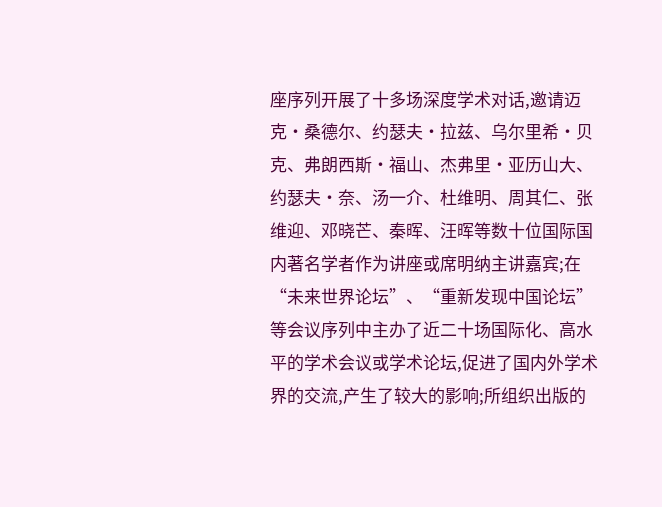座序列开展了十多场深度学术对话,邀请迈克·桑德尔、约瑟夫·拉兹、乌尔里希·贝克、弗朗西斯·福山、杰弗里·亚历山大、约瑟夫·奈、汤一介、杜维明、周其仁、张维迎、邓晓芒、秦晖、汪晖等数十位国际国内著名学者作为讲座或席明纳主讲嘉宾;在“未来世界论坛”、“重新发现中国论坛”等会议序列中主办了近二十场国际化、高水平的学术会议或学术论坛,促进了国内外学术界的交流,产生了较大的影响;所组织出版的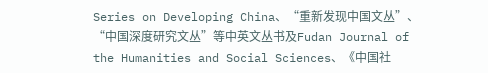Series on Developing China、“重新发现中国文丛”、“中国深度研究文丛”等中英文丛书及Fudan Journal of the Humanities and Social Sciences、《中国社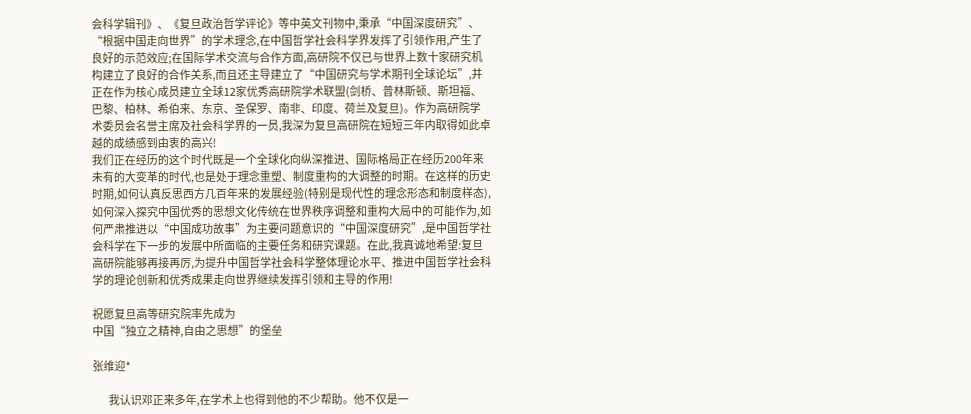会科学辑刊》、《复旦政治哲学评论》等中英文刊物中,秉承“中国深度研究”、“根据中国走向世界”的学术理念,在中国哲学社会科学界发挥了引领作用,产生了良好的示范效应;在国际学术交流与合作方面,高研院不仅已与世界上数十家研究机构建立了良好的合作关系,而且还主导建立了“中国研究与学术期刊全球论坛”,并正在作为核心成员建立全球12家优秀高研院学术联盟(剑桥、普林斯顿、斯坦福、巴黎、柏林、希伯来、东京、圣保罗、南非、印度、荷兰及复旦)。作为高研院学术委员会名誉主席及社会科学界的一员,我深为复旦高研院在短短三年内取得如此卓越的成绩感到由衷的高兴!
我们正在经历的这个时代既是一个全球化向纵深推进、国际格局正在经历200年来未有的大变革的时代,也是处于理念重塑、制度重构的大调整的时期。在这样的历史时期,如何认真反思西方几百年来的发展经验(特别是现代性的理念形态和制度样态),如何深入探究中国优秀的思想文化传统在世界秩序调整和重构大局中的可能作为,如何严肃推进以“中国成功故事”为主要问题意识的“中国深度研究”,是中国哲学社会科学在下一步的发展中所面临的主要任务和研究课题。在此,我真诚地希望:复旦高研院能够再接再厉,为提升中国哲学社会科学整体理论水平、推进中国哲学社会科学的理论创新和优秀成果走向世界继续发挥引领和主导的作用!

祝愿复旦高等研究院率先成为
中国“独立之精神,自由之思想”的堡垒

张维迎*

        我认识邓正来多年,在学术上也得到他的不少帮助。他不仅是一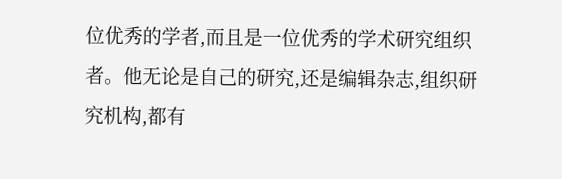位优秀的学者,而且是一位优秀的学术研究组织者。他无论是自己的研究,还是编辑杂志,组织研究机构,都有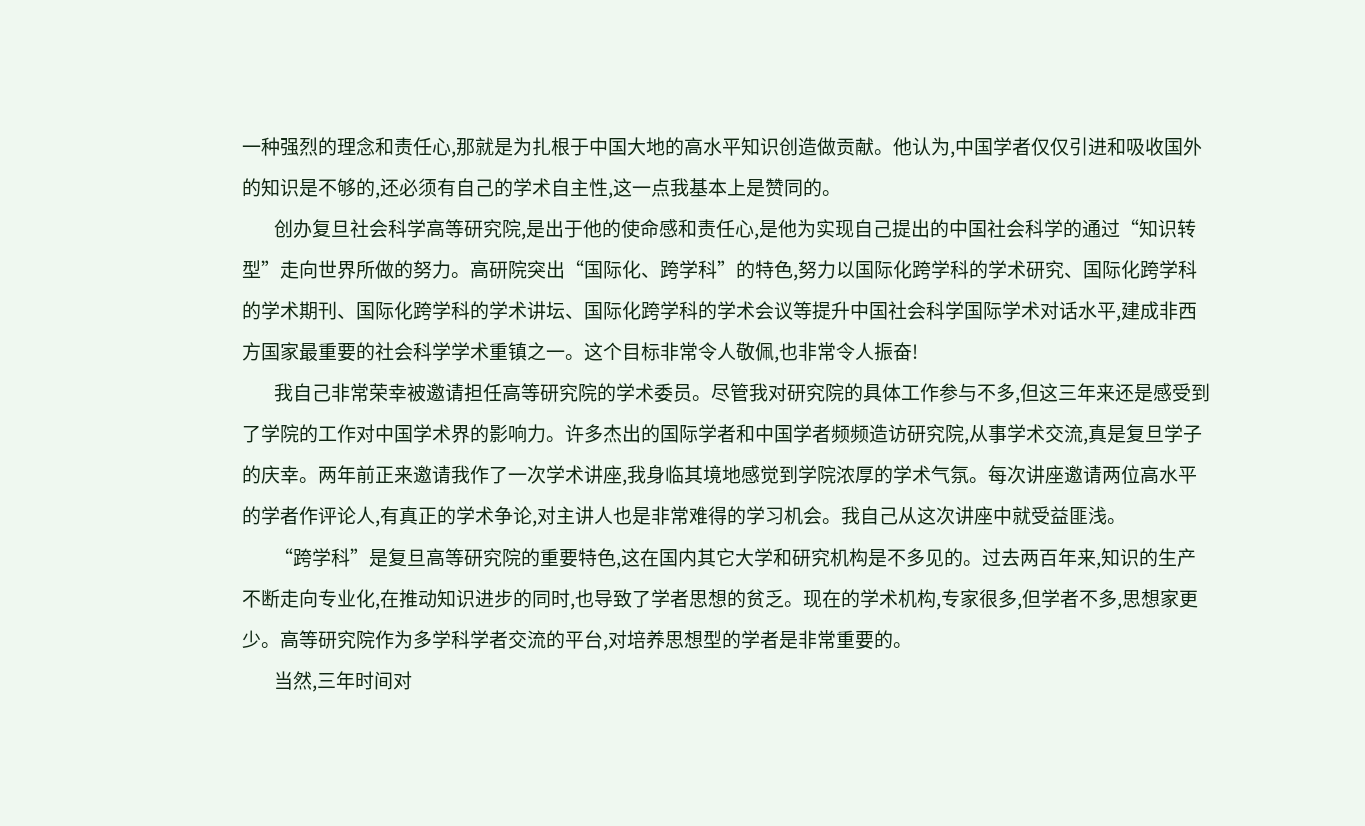一种强烈的理念和责任心,那就是为扎根于中国大地的高水平知识创造做贡献。他认为,中国学者仅仅引进和吸收国外的知识是不够的,还必须有自己的学术自主性,这一点我基本上是赞同的。
        创办复旦社会科学高等研究院,是出于他的使命感和责任心,是他为实现自己提出的中国社会科学的通过“知识转型”走向世界所做的努力。高研院突出“国际化、跨学科”的特色,努力以国际化跨学科的学术研究、国际化跨学科的学术期刊、国际化跨学科的学术讲坛、国际化跨学科的学术会议等提升中国社会科学国际学术对话水平,建成非西方国家最重要的社会科学学术重镇之一。这个目标非常令人敬佩,也非常令人振奋!
        我自己非常荣幸被邀请担任高等研究院的学术委员。尽管我对研究院的具体工作参与不多,但这三年来还是感受到了学院的工作对中国学术界的影响力。许多杰出的国际学者和中国学者频频造访研究院,从事学术交流,真是复旦学子的庆幸。两年前正来邀请我作了一次学术讲座,我身临其境地感觉到学院浓厚的学术气氛。每次讲座邀请两位高水平的学者作评论人,有真正的学术争论,对主讲人也是非常难得的学习机会。我自己从这次讲座中就受益匪浅。
        “跨学科”是复旦高等研究院的重要特色,这在国内其它大学和研究机构是不多见的。过去两百年来,知识的生产不断走向专业化,在推动知识进步的同时,也导致了学者思想的贫乏。现在的学术机构,专家很多,但学者不多,思想家更少。高等研究院作为多学科学者交流的平台,对培养思想型的学者是非常重要的。
        当然,三年时间对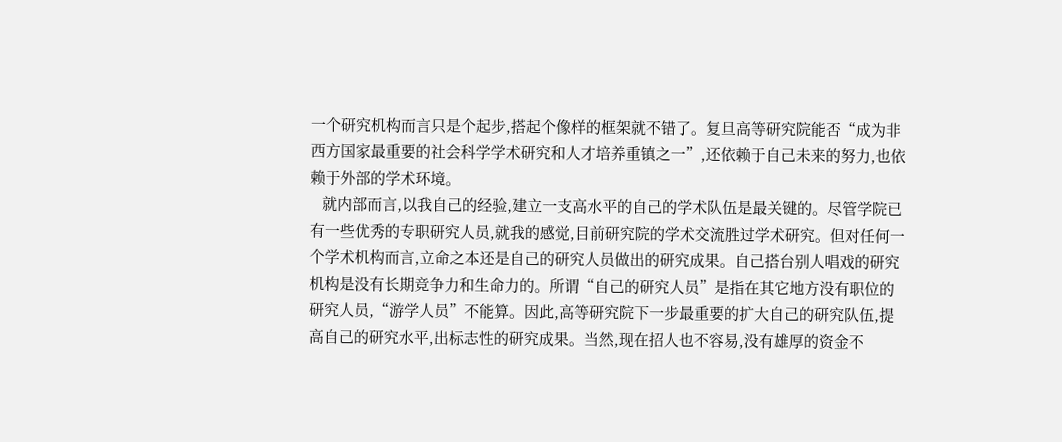一个研究机构而言只是个起步,搭起个像样的框架就不错了。复旦高等研究院能否“成为非西方国家最重要的社会科学学术研究和人才培养重镇之一”,还依赖于自己未来的努力,也依赖于外部的学术环境。
   就内部而言,以我自己的经验,建立一支高水平的自己的学术队伍是最关键的。尽管学院已有一些优秀的专职研究人员,就我的感觉,目前研究院的学术交流胜过学术研究。但对任何一个学术机构而言,立命之本还是自己的研究人员做出的研究成果。自己搭台别人唱戏的研究机构是没有长期竞争力和生命力的。所谓“自己的研究人员”是指在其它地方没有职位的研究人员,“游学人员”不能算。因此,高等研究院下一步最重要的扩大自己的研究队伍,提高自己的研究水平,出标志性的研究成果。当然,现在招人也不容易,没有雄厚的资金不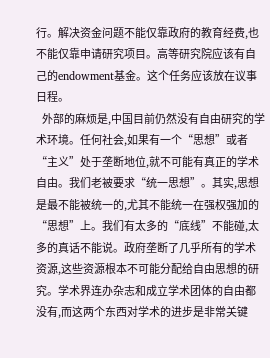行。解决资金问题不能仅靠政府的教育经费,也不能仅靠申请研究项目。高等研究院应该有自己的endowment基金。这个任务应该放在议事日程。
   外部的麻烦是,中国目前仍然没有自由研究的学术环境。任何社会,如果有一个“思想”或者“主义”处于垄断地位,就不可能有真正的学术自由。我们老被要求“统一思想”。其实,思想是最不能被统一的,尤其不能统一在强权强加的“思想”上。我们有太多的“底线”不能碰,太多的真话不能说。政府垄断了几乎所有的学术资源,这些资源根本不可能分配给自由思想的研究。学术界连办杂志和成立学术团体的自由都没有,而这两个东西对学术的进步是非常关键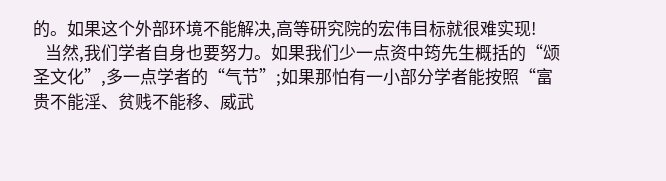的。如果这个外部环境不能解决,高等研究院的宏伟目标就很难实现!
   当然,我们学者自身也要努力。如果我们少一点资中筠先生概括的“颂圣文化”,多一点学者的“气节”;如果那怕有一小部分学者能按照“富贵不能淫、贫贱不能移、威武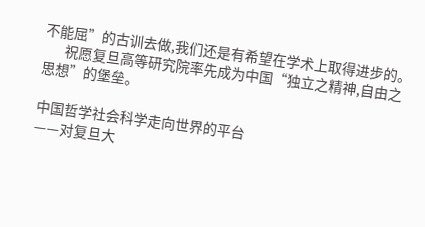不能屈”的古训去做,我们还是有希望在学术上取得进步的。
       祝愿复旦高等研究院率先成为中国“独立之精神,自由之思想”的堡垒。

中国哲学社会科学走向世界的平台
——对复旦大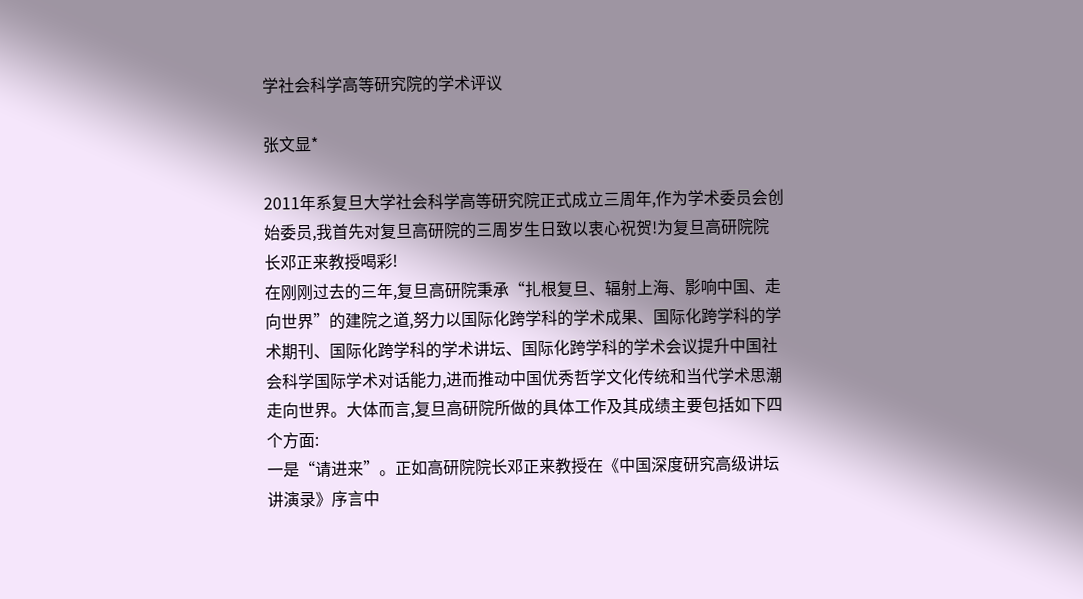学社会科学高等研究院的学术评议

张文显*

2011年系复旦大学社会科学高等研究院正式成立三周年,作为学术委员会创始委员,我首先对复旦高研院的三周岁生日致以衷心祝贺!为复旦高研院院长邓正来教授喝彩!
在刚刚过去的三年,复旦高研院秉承“扎根复旦、辐射上海、影响中国、走向世界”的建院之道,努力以国际化跨学科的学术成果、国际化跨学科的学术期刊、国际化跨学科的学术讲坛、国际化跨学科的学术会议提升中国社会科学国际学术对话能力,进而推动中国优秀哲学文化传统和当代学术思潮走向世界。大体而言,复旦高研院所做的具体工作及其成绩主要包括如下四个方面:
一是“请进来”。正如高研院院长邓正来教授在《中国深度研究高级讲坛讲演录》序言中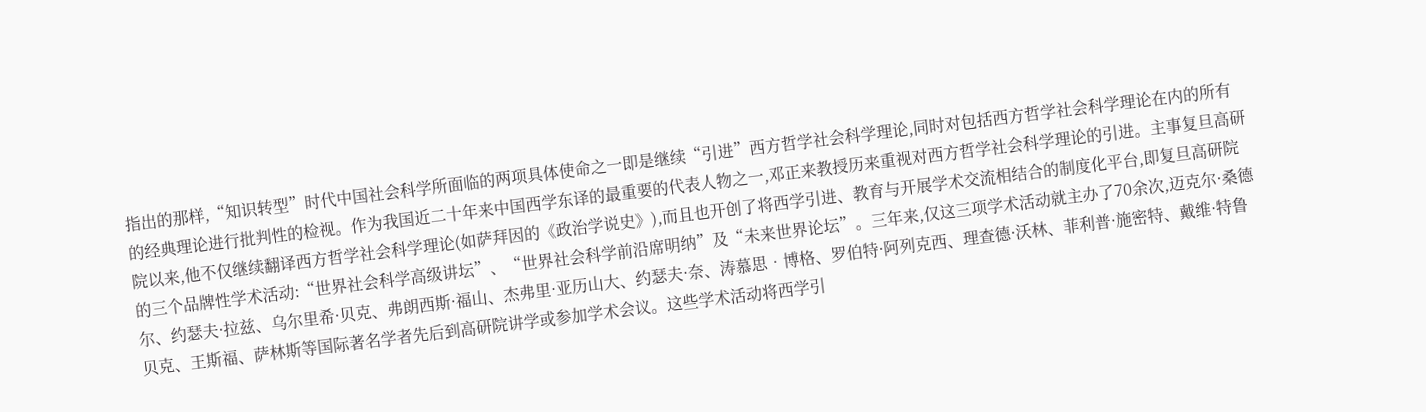指出的那样,“知识转型”时代中国社会科学所面临的两项具体使命之一即是继续“引进”西方哲学社会科学理论,同时对包括西方哲学社会科学理论在内的所有的经典理论进行批判性的检视。作为我国近二十年来中国西学东译的最重要的代表人物之一,邓正来教授历来重视对西方哲学社会科学理论的引进。主事复旦高研院以来,他不仅继续翻译西方哲学社会科学理论(如萨拜因的《政治学说史》),而且也开创了将西学引进、教育与开展学术交流相结合的制度化平台,即复旦高研院的三个品牌性学术活动:“世界社会科学高级讲坛”、“世界社会科学前沿席明纳”及“未来世界论坛”。三年来,仅这三项学术活动就主办了70余次,迈克尔·桑德尔、约瑟夫·拉兹、乌尔里希·贝克、弗朗西斯·福山、杰弗里·亚历山大、约瑟夫·奈、涛慕思•博格、罗伯特·阿列克西、理查德·沃林、菲利普·施密特、戴维·特鲁贝克、王斯福、萨林斯等国际著名学者先后到高研院讲学或参加学术会议。这些学术活动将西学引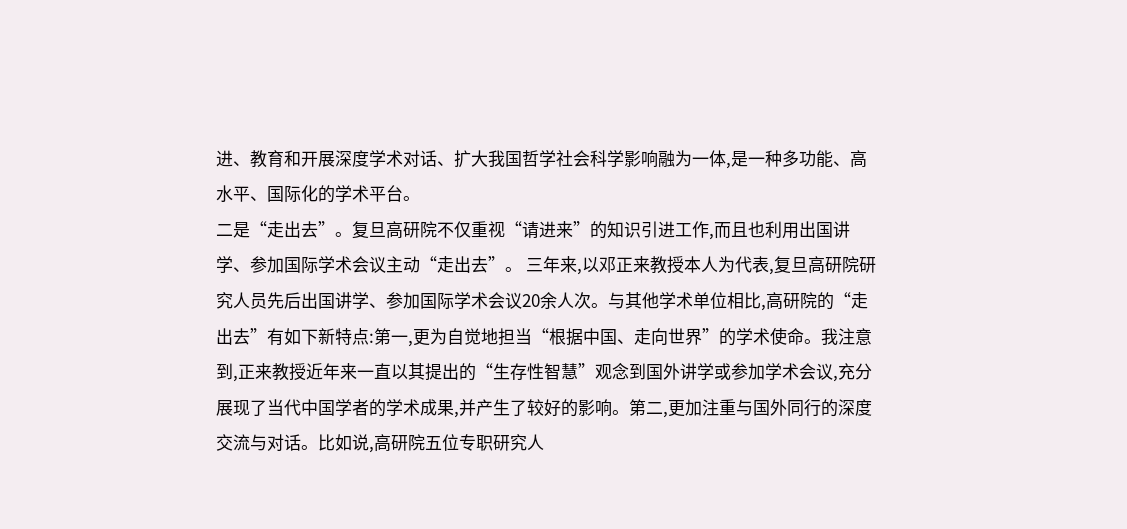进、教育和开展深度学术对话、扩大我国哲学社会科学影响融为一体,是一种多功能、高水平、国际化的学术平台。
二是“走出去”。复旦高研院不仅重视“请进来”的知识引进工作,而且也利用出国讲学、参加国际学术会议主动“走出去”。 三年来,以邓正来教授本人为代表,复旦高研院研究人员先后出国讲学、参加国际学术会议20余人次。与其他学术单位相比,高研院的“走出去”有如下新特点:第一,更为自觉地担当“根据中国、走向世界”的学术使命。我注意到,正来教授近年来一直以其提出的“生存性智慧”观念到国外讲学或参加学术会议,充分展现了当代中国学者的学术成果,并产生了较好的影响。第二,更加注重与国外同行的深度交流与对话。比如说,高研院五位专职研究人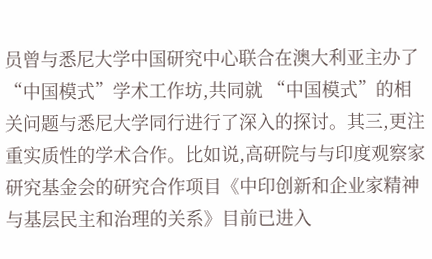员曾与悉尼大学中国研究中心联合在澳大利亚主办了“中国模式”学术工作坊,共同就 “中国模式”的相关问题与悉尼大学同行进行了深入的探讨。其三,更注重实质性的学术合作。比如说,高研院与与印度观察家研究基金会的研究合作项目《中印创新和企业家精神与基层民主和治理的关系》目前已进入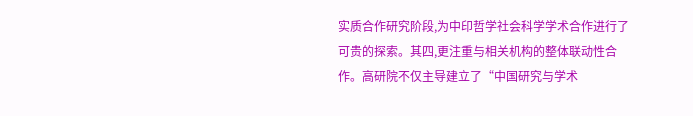实质合作研究阶段,为中印哲学社会科学学术合作进行了可贵的探索。其四,更注重与相关机构的整体联动性合作。高研院不仅主导建立了“中国研究与学术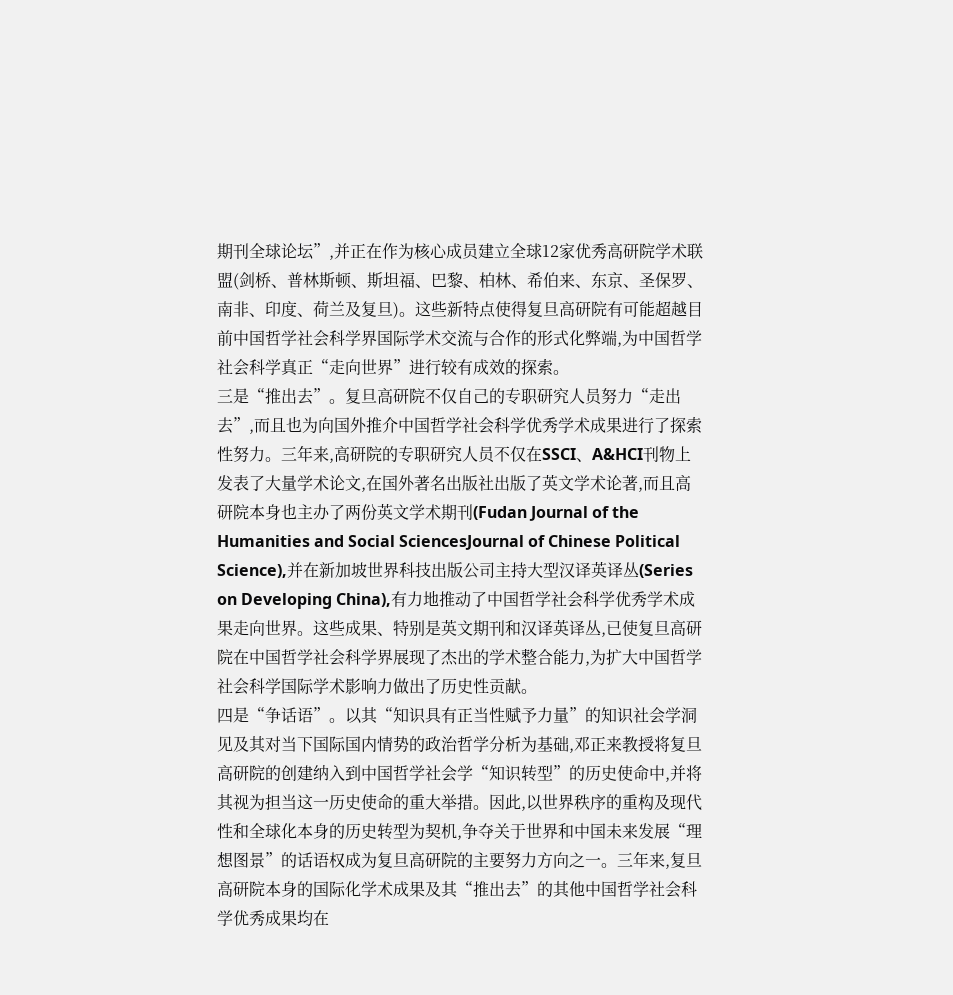期刊全球论坛”,并正在作为核心成员建立全球12家优秀高研院学术联盟(剑桥、普林斯顿、斯坦福、巴黎、柏林、希伯来、东京、圣保罗、南非、印度、荷兰及复旦)。这些新特点使得复旦高研院有可能超越目前中国哲学社会科学界国际学术交流与合作的形式化弊端,为中国哲学社会科学真正“走向世界”进行较有成效的探索。
三是“推出去”。复旦高研院不仅自己的专职研究人员努力“走出去”,而且也为向国外推介中国哲学社会科学优秀学术成果进行了探索性努力。三年来,高研院的专职研究人员不仅在SSCI、A&HCI刊物上发表了大量学术论文,在国外著名出版社出版了英文学术论著,而且高研院本身也主办了两份英文学术期刊(Fudan Journal of the Humanities and Social SciencesJournal of Chinese Political Science),并在新加坡世界科技出版公司主持大型汉译英译丛(Series on Developing China),有力地推动了中国哲学社会科学优秀学术成果走向世界。这些成果、特别是英文期刊和汉译英译丛,已使复旦高研院在中国哲学社会科学界展现了杰出的学术整合能力,为扩大中国哲学社会科学国际学术影响力做出了历史性贡献。
四是“争话语”。以其“知识具有正当性赋予力量”的知识社会学洞见及其对当下国际国内情势的政治哲学分析为基础,邓正来教授将复旦高研院的创建纳入到中国哲学社会学“知识转型”的历史使命中,并将其视为担当这一历史使命的重大举措。因此,以世界秩序的重构及现代性和全球化本身的历史转型为契机,争夺关于世界和中国未来发展“理想图景”的话语权成为复旦高研院的主要努力方向之一。三年来,复旦高研院本身的国际化学术成果及其“推出去”的其他中国哲学社会科学优秀成果均在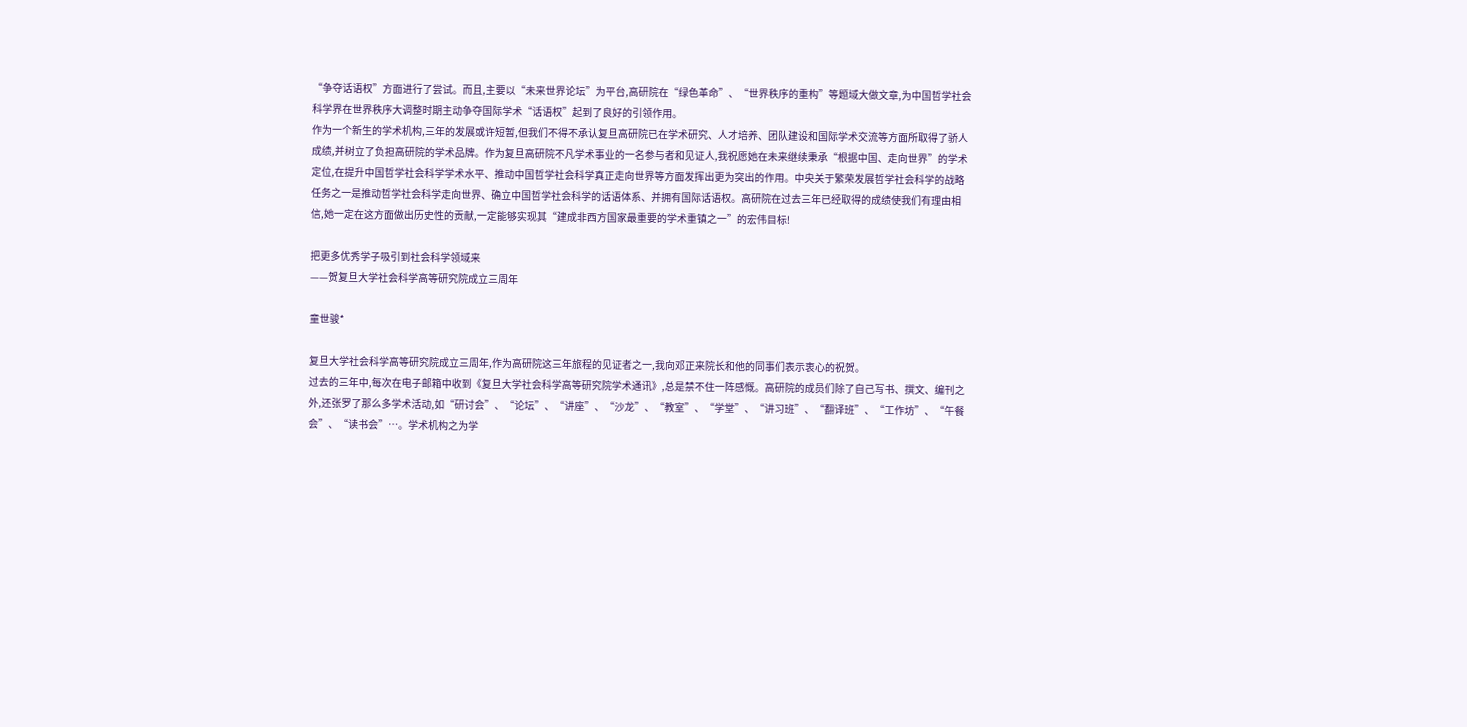“争夺话语权”方面进行了尝试。而且,主要以“未来世界论坛”为平台,高研院在“绿色革命”、“世界秩序的重构”等题域大做文章,为中国哲学社会科学界在世界秩序大调整时期主动争夺国际学术“话语权”起到了良好的引领作用。
作为一个新生的学术机构,三年的发展或许短暂,但我们不得不承认复旦高研院已在学术研究、人才培养、团队建设和国际学术交流等方面所取得了骄人成绩,并树立了负担高研院的学术品牌。作为复旦高研院不凡学术事业的一名参与者和见证人,我祝愿她在未来继续秉承“根据中国、走向世界”的学术定位,在提升中国哲学社会科学学术水平、推动中国哲学社会科学真正走向世界等方面发挥出更为突出的作用。中央关于繁荣发展哲学社会科学的战略任务之一是推动哲学社会科学走向世界、确立中国哲学社会科学的话语体系、并拥有国际话语权。高研院在过去三年已经取得的成绩使我们有理由相信,她一定在这方面做出历史性的贡献,一定能够实现其“建成非西方国家最重要的学术重镇之一”的宏伟目标!

把更多优秀学子吸引到社会科学领域来
——贺复旦大学社会科学高等研究院成立三周年

童世骏*

复旦大学社会科学高等研究院成立三周年,作为高研院这三年旅程的见证者之一,我向邓正来院长和他的同事们表示衷心的祝贺。
过去的三年中,每次在电子邮箱中收到《复旦大学社会科学高等研究院学术通讯》,总是禁不住一阵感慨。高研院的成员们除了自己写书、撰文、编刊之外,还张罗了那么多学术活动,如“研讨会”、“论坛”、“讲座”、“沙龙”、“教室”、“学堂”、“讲习班”、“翻译班”、“工作坊”、“午餐会”、“读书会”…。学术机构之为学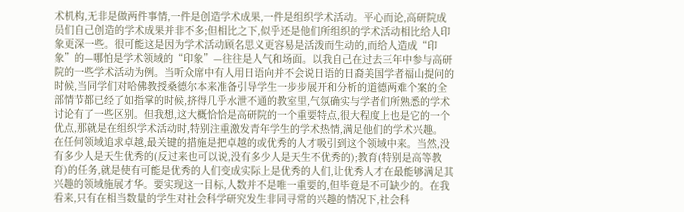术机构,无非是做两件事情,一件是创造学术成果,一件是组织学术活动。平心而论,高研院成员们自己创造的学术成果并非不多;但相比之下,似乎还是他们所组织的学术活动相比给人印象更深一些。很可能这是因为学术活动顾名思义更容易是活泼而生动的,而给人造成“印象”的—哪怕是学术领域的“印象”—往往是人气和场面。以我自己在过去三年中参与高研院的一些学术活动为例。当听众席中有人用日语向并不会说日语的日裔美国学者福山提问的时候,当同学们对哈佛教授桑德尔本来准备引导学生一步步展开和分析的道德两难个案的全部情节都已经了如指掌的时候,挤得几乎水泄不通的教室里,气氛确实与学者们所熟悉的学术讨论有了一些区别。但我想,这大概恰恰是高研院的一个重要特点,很大程度上也是它的一个优点,那就是在组织学术活动时,特别注重激发青年学生的学术热情,满足他们的学术兴趣。
在任何领域追求卓越,最关键的措施是把卓越的或优秀的人才吸引到这个领域中来。当然,没有多少人是天生优秀的(反过来也可以说,没有多少人是天生不优秀的);教育(特别是高等教育)的任务,就是使有可能是优秀的人们变成实际上是优秀的人们,让优秀人才在最能够满足其兴趣的领域施展才华。要实现这一目标,人数并不是唯一重要的,但毕竟是不可缺少的。在我看来,只有在相当数量的学生对社会科学研究发生非同寻常的兴趣的情况下,社会科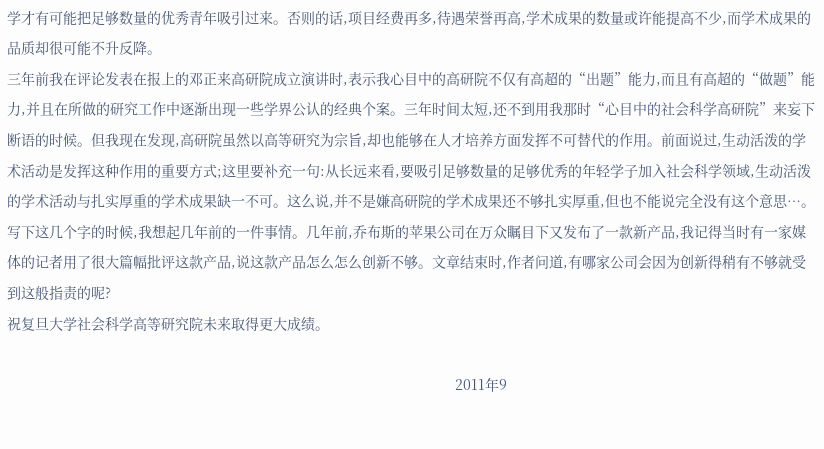学才有可能把足够数量的优秀青年吸引过来。否则的话,项目经费再多,待遇荣誉再高,学术成果的数量或许能提高不少,而学术成果的品质却很可能不升反降。
三年前我在评论发表在报上的邓正来高研院成立演讲时,表示我心目中的高研院不仅有高超的“出题”能力,而且有高超的“做题”能力,并且在所做的研究工作中逐渐出现一些学界公认的经典个案。三年时间太短,还不到用我那时“心目中的社会科学高研院”来妄下断语的时候。但我现在发现,高研院虽然以高等研究为宗旨,却也能够在人才培养方面发挥不可替代的作用。前面说过,生动活泼的学术活动是发挥这种作用的重要方式;这里要补充一句:从长远来看,要吸引足够数量的足够优秀的年轻学子加入社会科学领域,生动活泼的学术活动与扎实厚重的学术成果缺一不可。这么说,并不是嫌高研院的学术成果还不够扎实厚重,但也不能说完全没有这个意思…。写下这几个字的时候,我想起几年前的一件事情。几年前,乔布斯的苹果公司在万众瞩目下又发布了一款新产品,我记得当时有一家媒体的记者用了很大篇幅批评这款产品,说这款产品怎么怎么创新不够。文章结束时,作者问道,有哪家公司会因为创新得稍有不够就受到这般指责的呢?
祝复旦大学社会科学高等研究院未来取得更大成绩。

                                                                                                                2011年9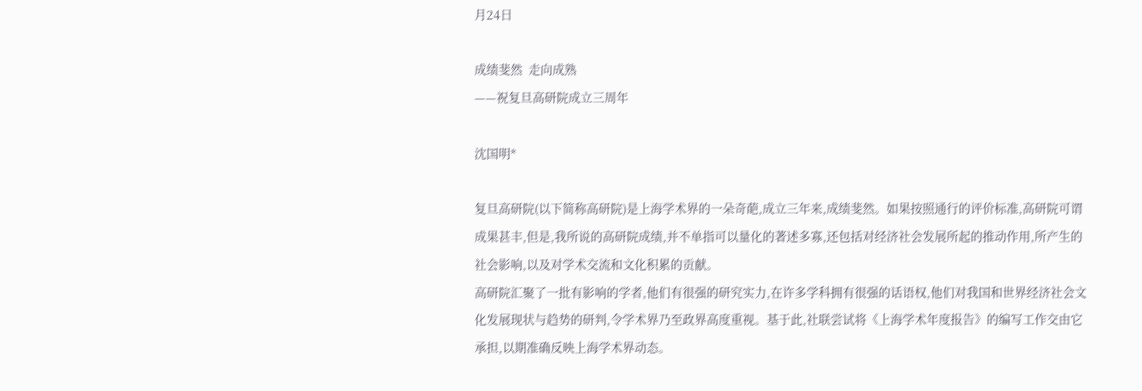月24日

成绩斐然  走向成熟
——祝复旦高研院成立三周年

沈国明*

复旦高研院(以下简称高研院)是上海学术界的一朵奇葩,成立三年来,成绩斐然。如果按照通行的评价标准,高研院可谓成果甚丰,但是,我所说的高研院成绩,并不单指可以量化的著述多寡,还包括对经济社会发展所起的推动作用,所产生的社会影响,以及对学术交流和文化积累的贡献。
高研院汇聚了一批有影响的学者,他们有很强的研究实力,在许多学科拥有很强的话语权,他们对我国和世界经济社会文化发展现状与趋势的研判,令学术界乃至政界高度重视。基于此,社联尝试将《上海学术年度报告》的编写工作交由它承担,以期准确反映上海学术界动态。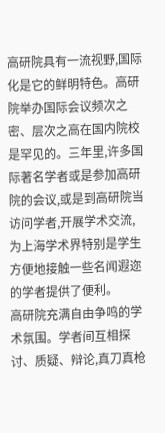高研院具有一流视野,国际化是它的鲜明特色。高研院举办国际会议频次之密、层次之高在国内院校是罕见的。三年里,许多国际著名学者或是参加高研院的会议,或是到高研院当访问学者,开展学术交流,为上海学术界特别是学生方便地接触一些名闻遐迩的学者提供了便利。
高研院充满自由争鸣的学术氛围。学者间互相探讨、质疑、辩论,真刀真枪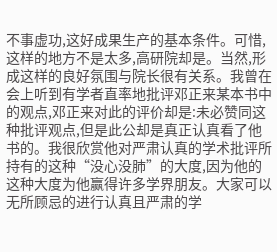不事虚功,这好成果生产的基本条件。可惜,这样的地方不是太多,高研院却是。当然,形成这样的良好氛围与院长很有关系。我曾在会上听到有学者直率地批评邓正来某本书中的观点,邓正来对此的评价却是:未必赞同这种批评观点,但是此公却是真正认真看了他书的。我很欣赏他对严肃认真的学术批评所持有的这种“没心没肺”的大度,因为他的这种大度为他赢得许多学界朋友。大家可以无所顾忌的进行认真且严肃的学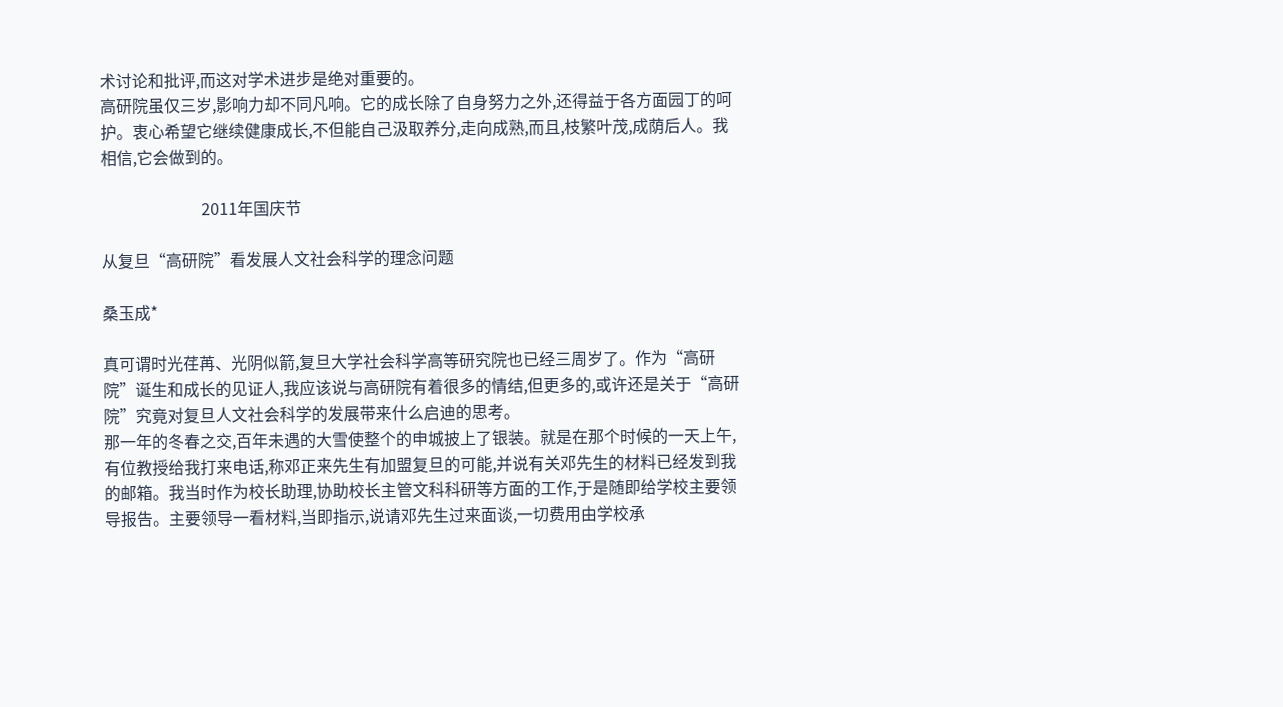术讨论和批评,而这对学术进步是绝对重要的。
高研院虽仅三岁,影响力却不同凡响。它的成长除了自身努力之外,还得益于各方面园丁的呵护。衷心希望它继续健康成长,不但能自己汲取养分,走向成熟,而且,枝繁叶茂,成荫后人。我相信,它会做到的。

                         2011年国庆节

从复旦“高研院”看发展人文社会科学的理念问题

桑玉成*

真可谓时光荏苒、光阴似箭,复旦大学社会科学高等研究院也已经三周岁了。作为“高研院”诞生和成长的见证人,我应该说与高研院有着很多的情结,但更多的,或许还是关于“高研院”究竟对复旦人文社会科学的发展带来什么启迪的思考。
那一年的冬春之交,百年未遇的大雪使整个的申城披上了银装。就是在那个时候的一天上午,有位教授给我打来电话,称邓正来先生有加盟复旦的可能,并说有关邓先生的材料已经发到我的邮箱。我当时作为校长助理,协助校长主管文科科研等方面的工作,于是随即给学校主要领导报告。主要领导一看材料,当即指示,说请邓先生过来面谈,一切费用由学校承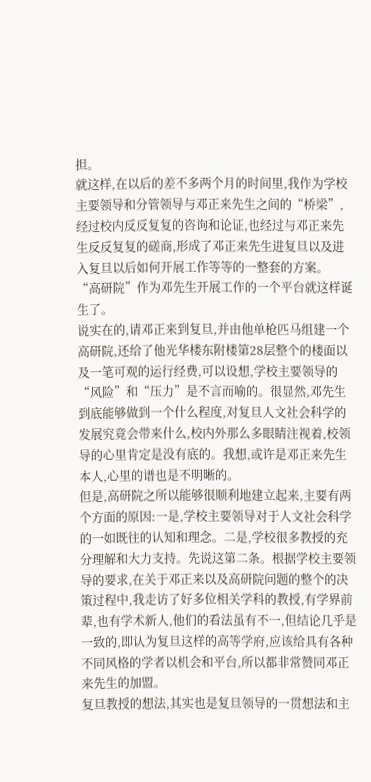担。
就这样,在以后的差不多两个月的时间里,我作为学校主要领导和分管领导与邓正来先生之间的“桥梁”,经过校内反反复复的咨询和论证,也经过与邓正来先生反反复复的磋商,形成了邓正来先生进复旦以及进入复旦以后如何开展工作等等的一整套的方案。
“高研院”作为邓先生开展工作的一个平台就这样诞生了。
说实在的,请邓正来到复旦,并由他单枪匹马组建一个高研院,还给了他光华楼东附楼第28层整个的楼面以及一笔可观的运行经费,可以设想,学校主要领导的“风险”和“压力”是不言而喻的。很显然,邓先生到底能够做到一个什么程度,对复旦人文社会科学的发展究竟会带来什么,校内外那么多眼睛注视着,校领导的心里肯定是没有底的。我想,或许是邓正来先生本人,心里的谱也是不明晰的。
但是,高研院之所以能够很顺利地建立起来,主要有两个方面的原因:一是,学校主要领导对于人文社会科学的一如既往的认知和理念。二是,学校很多教授的充分理解和大力支持。先说这第二条。根据学校主要领导的要求,在关于邓正来以及高研院问题的整个的决策过程中,我走访了好多位相关学科的教授,有学界前辈,也有学术新人,他们的看法虽有不一,但结论几乎是一致的,即认为复旦这样的高等学府,应该给具有各种不同风格的学者以机会和平台,所以都非常赞同邓正来先生的加盟。
复旦教授的想法,其实也是复旦领导的一贯想法和主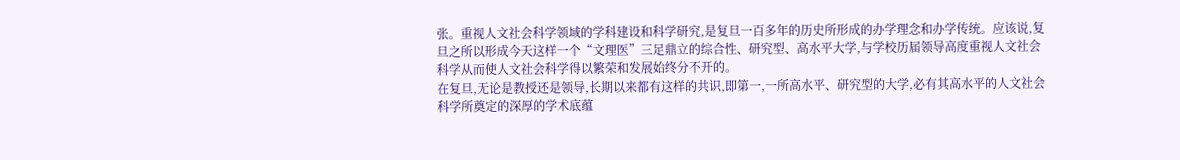张。重视人文社会科学领域的学科建设和科学研究,是复旦一百多年的历史所形成的办学理念和办学传统。应该说,复旦之所以形成今天这样一个“文理医”三足鼎立的综合性、研究型、高水平大学,与学校历届领导高度重视人文社会科学从而使人文社会科学得以繁荣和发展始终分不开的。
在复旦,无论是教授还是领导,长期以来都有这样的共识,即第一,一所高水平、研究型的大学,必有其高水平的人文社会科学所奠定的深厚的学术底蕴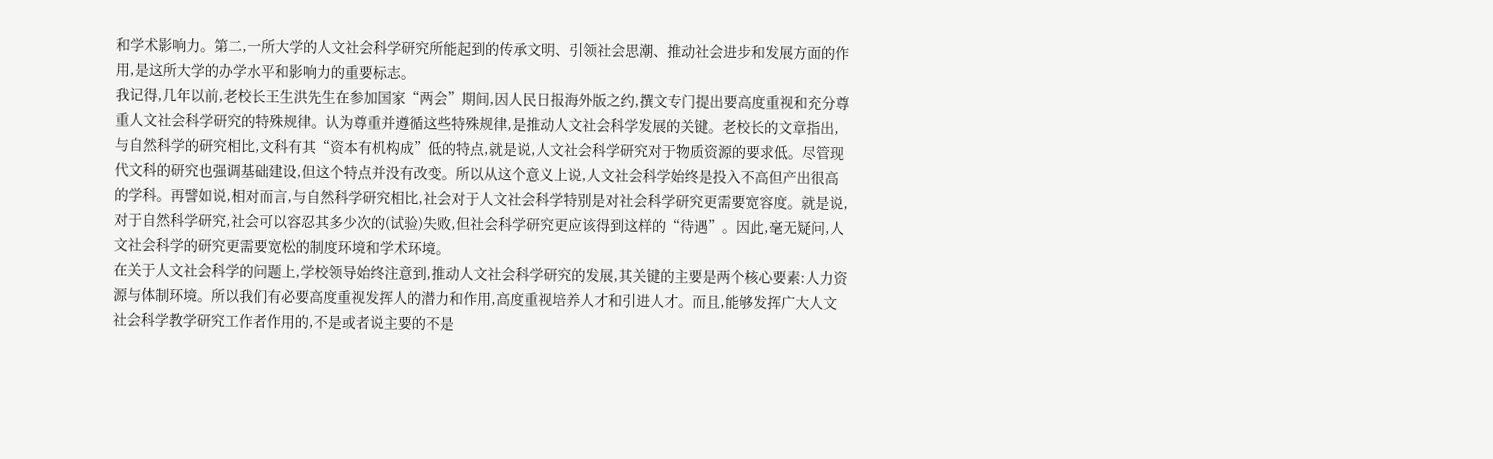和学术影响力。第二,一所大学的人文社会科学研究所能起到的传承文明、引领社会思潮、推动社会进步和发展方面的作用,是这所大学的办学水平和影响力的重要标志。
我记得,几年以前,老校长王生洪先生在参加国家“两会”期间,因人民日报海外版之约,撰文专门提出要高度重视和充分尊重人文社会科学研究的特殊规律。认为尊重并遵循这些特殊规律,是推动人文社会科学发展的关键。老校长的文章指出,与自然科学的研究相比,文科有其“资本有机构成”低的特点,就是说,人文社会科学研究对于物质资源的要求低。尽管现代文科的研究也强调基础建设,但这个特点并没有改变。所以从这个意义上说,人文社会科学始终是投入不高但产出很高的学科。再譬如说,相对而言,与自然科学研究相比,社会对于人文社会科学特别是对社会科学研究更需要宽容度。就是说,对于自然科学研究,社会可以容忍其多少次的(试验)失败,但社会科学研究更应该得到这样的“待遇”。因此,毫无疑问,人文社会科学的研究更需要宽松的制度环境和学术环境。
在关于人文社会科学的问题上,学校领导始终注意到,推动人文社会科学研究的发展,其关键的主要是两个核心要素:人力资源与体制环境。所以我们有必要高度重视发挥人的潜力和作用,高度重视培养人才和引进人才。而且,能够发挥广大人文社会科学教学研究工作者作用的,不是或者说主要的不是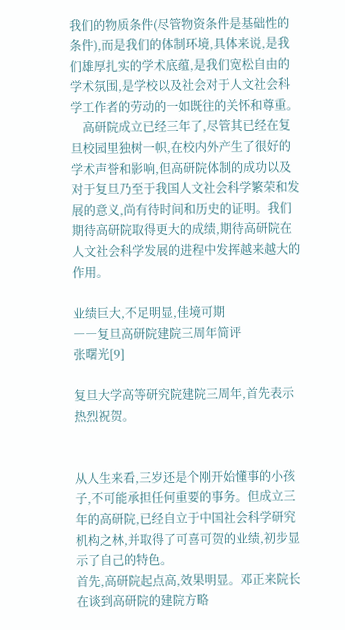我们的物质条件(尽管物资条件是基础性的条件),而是我们的体制环境,具体来说,是我们雄厚扎实的学术底蕴,是我们宽松自由的学术氛围,是学校以及社会对于人文社会科学工作者的劳动的一如既往的关怀和尊重。
    高研院成立已经三年了,尽管其已经在复旦校园里独树一帜,在校内外产生了很好的学术声誉和影响,但高研院体制的成功以及对于复旦乃至于我国人文社会科学繁荣和发展的意义,尚有待时间和历史的证明。我们期待高研院取得更大的成绩,期待高研院在人文社会科学发展的进程中发挥越来越大的作用。

业绩巨大,不足明显,佳境可期
――复旦高研院建院三周年简评
张曙光[9]

复旦大学高等研究院建院三周年,首先表示热烈祝贺。


从人生来看,三岁还是个刚开始懂事的小孩子,不可能承担任何重要的事务。但成立三年的高研院,已经自立于中国社会科学研究机构之林,并取得了可喜可贺的业绩,初步显示了自己的特色。
首先,高研院起点高,效果明显。邓正来院长在谈到高研院的建院方略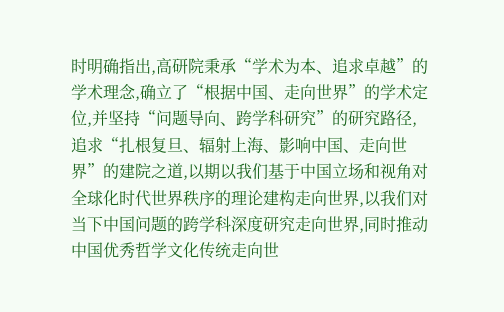时明确指出,高研院秉承“学术为本、追求卓越”的学术理念,确立了“根据中国、走向世界”的学术定位,并坚持“问题导向、跨学科研究”的研究路径,追求“扎根复旦、辐射上海、影响中国、走向世界”的建院之道,以期以我们基于中国立场和视角对全球化时代世界秩序的理论建构走向世界,以我们对当下中国问题的跨学科深度研究走向世界,同时推动中国优秀哲学文化传统走向世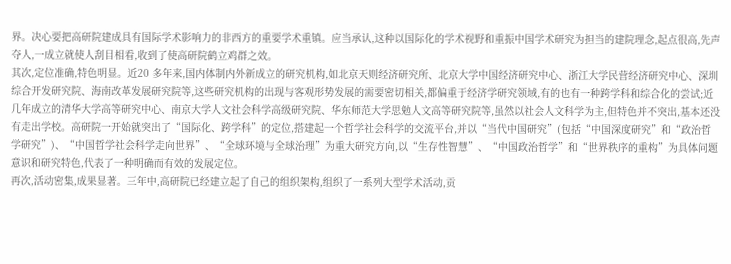界。决心要把高研院建成具有国际学术影响力的非西方的重要学术重镇。应当承认,这种以国际化的学术视野和重振中国学术研究为担当的建院理念,起点很高,先声夺人,一成立就使人刮目相看,收到了使高研院鹤立鸡群之效。
其次,定位准确,特色明显。近20 多年来,国内体制内外新成立的研究机构,如北京天则经济研究所、北京大学中国经济研究中心、浙江大学民营经济研究中心、深圳综合开发研究院、海南改革发展研究院等,这些研究机构的出现与客观形势发展的需要密切相关,都偏重于经济学研究领域,有的也有一种跨学科和综合化的尝试;近几年成立的清华大学高等研究中心、南京大学人文社会科学高级研究院、华东师范大学思勉人文高等研究院等,虽然以社会人文科学为主,但特色并不突出,基本还没有走出学校。高研院一开始就突出了“国际化、跨学科”的定位,搭建起一个哲学社会科学的交流平台,并以“当代中国研究”(包括“中国深度研究”和“政治哲学研究”)、“中国哲学社会科学走向世界”、“全球环境与全球治理”为重大研究方向,以“生存性智慧”、“中国政治哲学”和“世界秩序的重构”为具体问题意识和研究特色,代表了一种明确而有效的发展定位。
再次,活动密集,成果显著。三年中,高研院已经建立起了自己的组织架构,组织了一系列大型学术活动,贡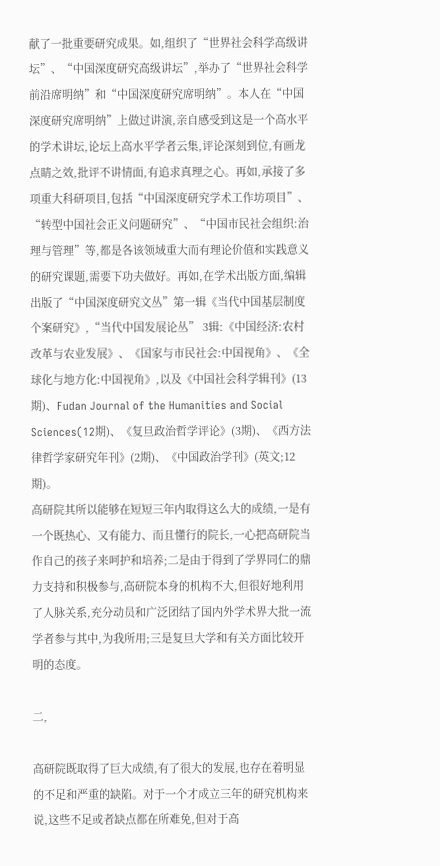献了一批重要研究成果。如,组织了“世界社会科学高级讲坛”、“中国深度研究高级讲坛”,举办了“世界社会科学前沿席明纳”和“中国深度研究席明纳”。本人在“中国深度研究席明纳”上做过讲演,亲自感受到这是一个高水平的学术讲坛,论坛上高水平学者云集,评论深刻到位,有画龙点睛之效,批评不讲情面,有追求真理之心。再如,承接了多项重大科研项目,包括“中国深度研究学术工作坊项目”、“转型中国社会正义问题研究”、“中国市民社会组织:治理与管理”等,都是各该领域重大而有理论价值和实践意义的研究课题,需要下功夫做好。再如,在学术出版方面,编辑出版了“中国深度研究文丛”第一辑《当代中国基层制度个案研究》,“当代中国发展论丛” 3辑:《中国经济:农村改革与农业发展》、《国家与市民社会:中国视角》、《全球化与地方化:中国视角》,以及《中国社会科学辑刊》(13期)、Fudan Journal of the Humanities and Social Sciences(12期)、《复旦政治哲学评论》(3期)、《西方法律哲学家研究年刊》(2期)、《中国政治学刊》(英文;12期)。
高研院其所以能够在短短三年内取得这么大的成绩,一是有一个既热心、又有能力、而且懂行的院长,一心把高研院当作自己的孩子来呵护和培养;二是由于得到了学界同仁的鼎力支持和积极参与,高研院本身的机构不大,但很好地利用了人脉关系,充分动员和广泛团结了国内外学术界大批一流学者参与其中,为我所用;三是复旦大学和有关方面比较开明的态度。

二,

高研院既取得了巨大成绩,有了很大的发展,也存在着明显的不足和严重的缺陷。对于一个才成立三年的研究机构来说,这些不足或者缺点都在所难免,但对于高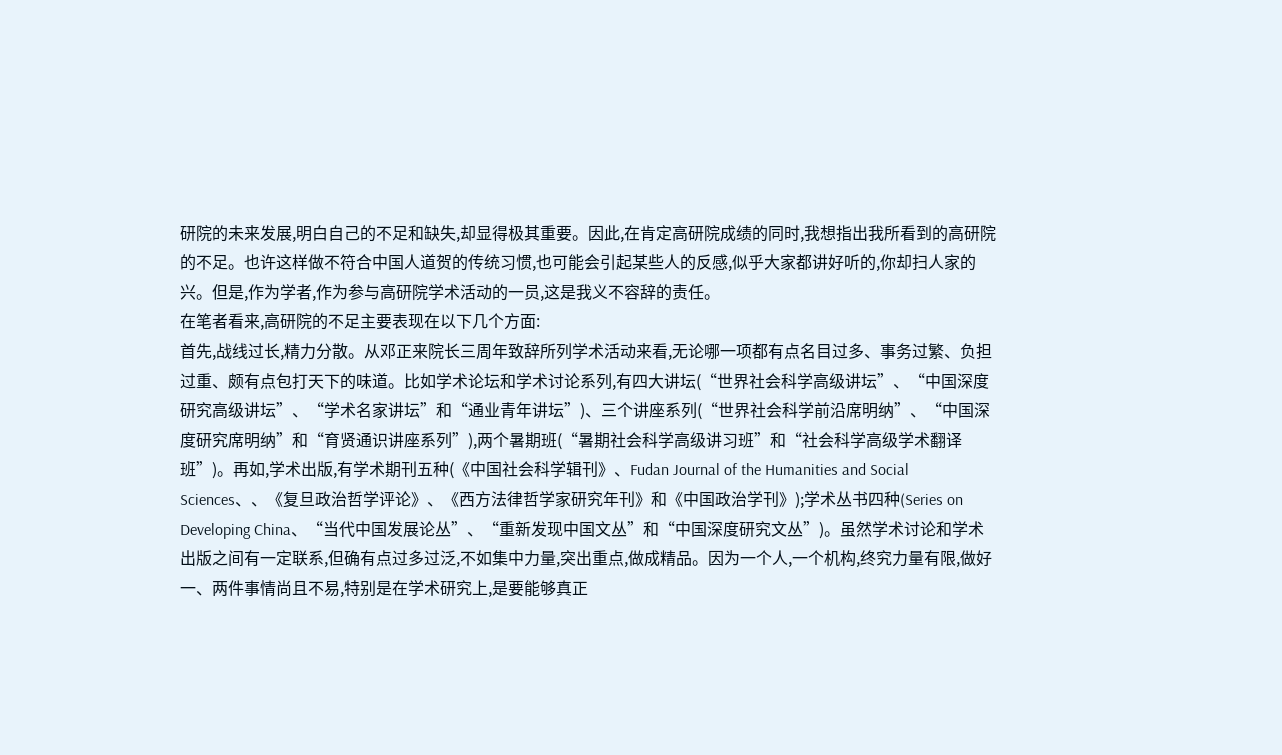研院的未来发展,明白自己的不足和缺失,却显得极其重要。因此,在肯定高研院成绩的同时,我想指出我所看到的高研院的不足。也许这样做不符合中国人道贺的传统习惯,也可能会引起某些人的反感,似乎大家都讲好听的,你却扫人家的兴。但是,作为学者,作为参与高研院学术活动的一员,这是我义不容辞的责任。
在笔者看来,高研院的不足主要表现在以下几个方面:
首先,战线过长,精力分散。从邓正来院长三周年致辞所列学术活动来看,无论哪一项都有点名目过多、事务过繁、负担过重、颇有点包打天下的味道。比如学术论坛和学术讨论系列,有四大讲坛(“世界社会科学高级讲坛”、“中国深度研究高级讲坛”、“学术名家讲坛”和“通业青年讲坛”)、三个讲座系列(“世界社会科学前沿席明纳”、“中国深度研究席明纳”和“育贤通识讲座系列”),两个暑期班(“暑期社会科学高级讲习班”和“社会科学高级学术翻译班”)。再如,学术出版,有学术期刊五种(《中国社会科学辑刊》、Fudan Journal of the Humanities and Social Sciences、、《复旦政治哲学评论》、《西方法律哲学家研究年刊》和《中国政治学刊》);学术丛书四种(Series on Developing China、“当代中国发展论丛”、“重新发现中国文丛”和“中国深度研究文丛”)。虽然学术讨论和学术出版之间有一定联系,但确有点过多过泛,不如集中力量,突出重点,做成精品。因为一个人,一个机构,终究力量有限,做好一、两件事情尚且不易,特别是在学术研究上,是要能够真正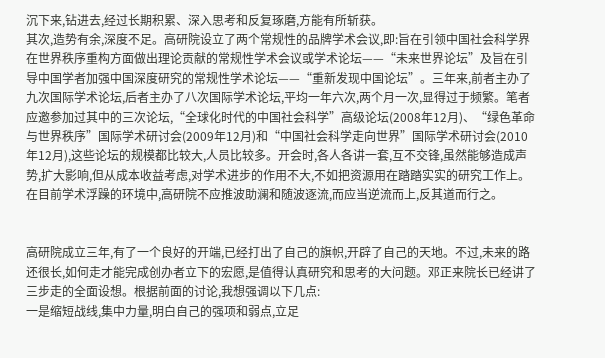沉下来,钻进去,经过长期积累、深入思考和反复琢磨,方能有所斩获。
其次,造势有余,深度不足。高研院设立了两个常规性的品牌学术会议,即:旨在引领中国社会科学界在世界秩序重构方面做出理论贡献的常规性学术会议或学术论坛——“未来世界论坛”及旨在引导中国学者加强中国深度研究的常规性学术论坛——“重新发现中国论坛”。三年来,前者主办了九次国际学术论坛,后者主办了八次国际学术论坛,平均一年六次,两个月一次,显得过于频繁。笔者应邀参加过其中的三次论坛,“全球化时代的中国社会科学”高级论坛(2008年12月)、“绿色革命与世界秩序”国际学术研讨会(2009年12月)和“中国社会科学走向世界”国际学术研讨会(2010年12月),这些论坛的规模都比较大,人员比较多。开会时,各人各讲一套,互不交锋,虽然能够造成声势,扩大影响,但从成本收益考虑,对学术进步的作用不大,不如把资源用在踏踏实实的研究工作上。在目前学术浮躁的环境中,高研院不应推波助澜和随波逐流,而应当逆流而上,反其道而行之。


高研院成立三年,有了一个良好的开端,已经打出了自己的旗帜,开辟了自己的天地。不过,未来的路还很长,如何走才能完成创办者立下的宏愿,是值得认真研究和思考的大问题。邓正来院长已经讲了三步走的全面设想。根据前面的讨论,我想强调以下几点:
一是缩短战线,集中力量,明白自己的强项和弱点,立足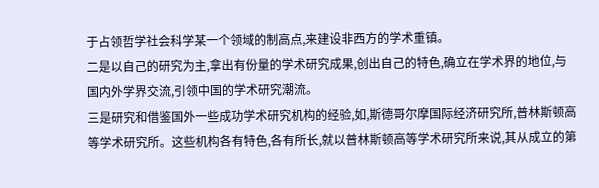于占领哲学社会科学某一个领域的制高点,来建设非西方的学术重镇。
二是以自己的研究为主,拿出有份量的学术研究成果,创出自己的特色,确立在学术界的地位,与国内外学界交流,引领中国的学术研究潮流。
三是研究和借鉴国外一些成功学术研究机构的经验,如,斯德哥尔摩国际经济研究所,普林斯顿高等学术研究所。这些机构各有特色,各有所长,就以普林斯顿高等学术研究所来说,其从成立的第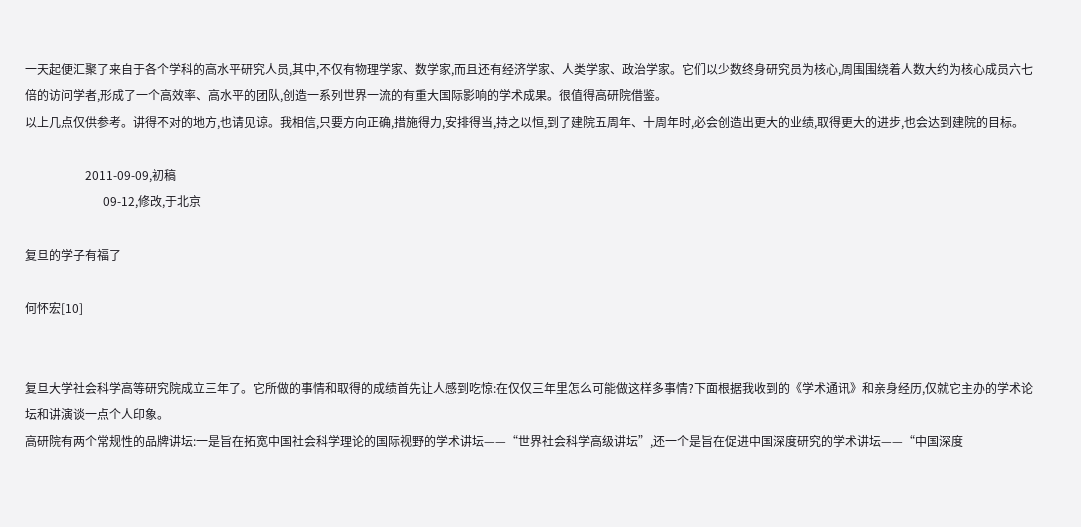一天起便汇聚了来自于各个学科的高水平研究人员,其中,不仅有物理学家、数学家,而且还有经济学家、人类学家、政治学家。它们以少数终身研究员为核心,周围围绕着人数大约为核心成员六七倍的访问学者,形成了一个高效率、高水平的团队,创造一系列世界一流的有重大国际影响的学术成果。很值得高研院借鉴。
以上几点仅供参考。讲得不对的地方,也请见谅。我相信,只要方向正确,措施得力,安排得当,持之以恒,到了建院五周年、十周年时,必会创造出更大的业绩,取得更大的进步,也会达到建院的目标。

                    2011-09-09,初稿
                          09-12,修改,于北京

复旦的学子有福了

何怀宏[10]


复旦大学社会科学高等研究院成立三年了。它所做的事情和取得的成绩首先让人感到吃惊:在仅仅三年里怎么可能做这样多事情?下面根据我收到的《学术通讯》和亲身经历,仅就它主办的学术论坛和讲演谈一点个人印象。
高研院有两个常规性的品牌讲坛:一是旨在拓宽中国社会科学理论的国际视野的学术讲坛——“世界社会科学高级讲坛”,还一个是旨在促进中国深度研究的学术讲坛——“中国深度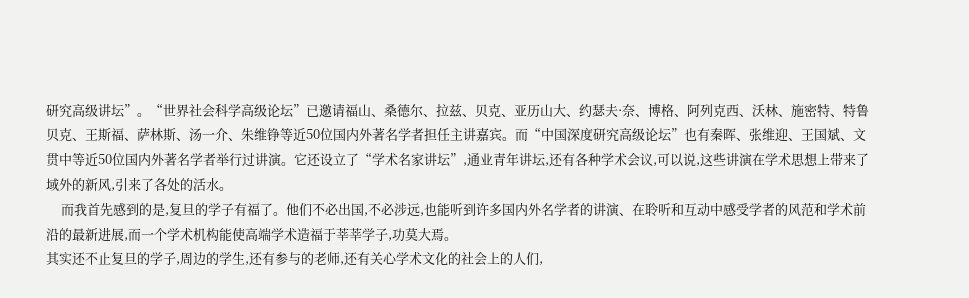研究高级讲坛”。“世界社会科学高级论坛”已邀请福山、桑德尔、拉兹、贝克、亚历山大、约瑟夫·奈、博格、阿列克西、沃林、施密特、特鲁贝克、王斯福、萨林斯、汤一介、朱维铮等近50位国内外著名学者担任主讲嘉宾。而“中国深度研究高级论坛”也有秦晖、张维迎、王国斌、文贯中等近50位国内外著名学者举行过讲演。它还设立了“学术名家讲坛”,通业青年讲坛,还有各种学术会议,可以说,这些讲演在学术思想上带来了域外的新风,引来了各处的活水。
     而我首先感到的是,复旦的学子有福了。他们不必出国,不必涉远,也能听到许多国内外名学者的讲演、在聆听和互动中感受学者的风范和学术前沿的最新进展,而一个学术机构能使高端学术造福于莘莘学子,功莫大焉。
其实还不止复旦的学子,周边的学生,还有参与的老师,还有关心学术文化的社会上的人们,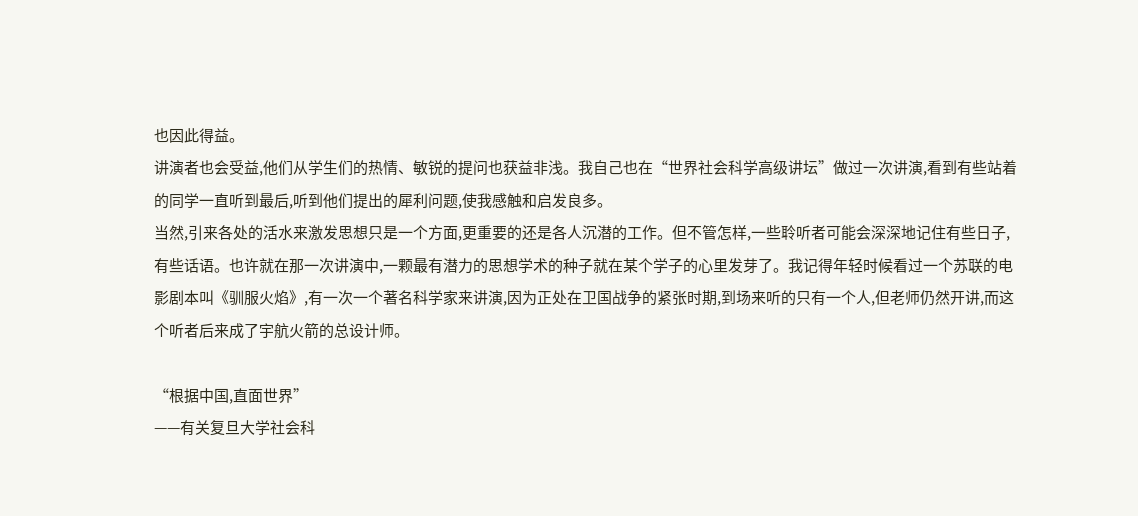也因此得益。
讲演者也会受益,他们从学生们的热情、敏锐的提问也获益非浅。我自己也在“世界社会科学高级讲坛”做过一次讲演,看到有些站着的同学一直听到最后,听到他们提出的犀利问题,使我感触和启发良多。
当然,引来各处的活水来激发思想只是一个方面,更重要的还是各人沉潜的工作。但不管怎样,一些聆听者可能会深深地记住有些日子,有些话语。也许就在那一次讲演中,一颗最有潜力的思想学术的种子就在某个学子的心里发芽了。我记得年轻时候看过一个苏联的电影剧本叫《驯服火焰》,有一次一个著名科学家来讲演,因为正处在卫国战争的紧张时期,到场来听的只有一个人,但老师仍然开讲,而这个听者后来成了宇航火箭的总设计师。

“根据中国,直面世界”
——有关复旦大学社会科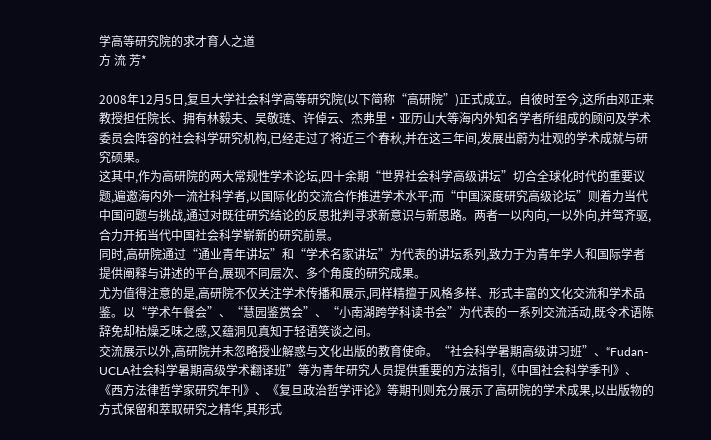学高等研究院的求才育人之道
方 流 芳*

2008年12月5日,复旦大学社会科学高等研究院(以下简称“高研院”)正式成立。自彼时至今,这所由邓正来教授担任院长、拥有林毅夫、吴敬琏、许倬云、杰弗里·亚历山大等海内外知名学者所组成的顾问及学术委员会阵容的社会科学研究机构,已经走过了将近三个春秋,并在这三年间,发展出蔚为壮观的学术成就与研究硕果。
这其中,作为高研院的两大常规性学术论坛,四十余期“世界社会科学高级讲坛”切合全球化时代的重要议题,遍邀海内外一流社科学者,以国际化的交流合作推进学术水平;而“中国深度研究高级论坛”则着力当代中国问题与挑战,通过对既往研究结论的反思批判寻求新意识与新思路。两者一以内向,一以外向,并驾齐驱,合力开拓当代中国社会科学崭新的研究前景。
同时,高研院通过“通业青年讲坛”和“学术名家讲坛”为代表的讲坛系列,致力于为青年学人和国际学者提供阐释与讲述的平台,展现不同层次、多个角度的研究成果。
尤为值得注意的是,高研院不仅关注学术传播和展示,同样精擅于风格多样、形式丰富的文化交流和学术品鉴。以“学术午餐会”、“慧园鉴赏会”、“小南湖跨学科读书会”为代表的一系列交流活动,既令术语陈辞免却枯燥乏味之感,又蕴洞见真知于轻语笑谈之间。
交流展示以外,高研院并未忽略授业解惑与文化出版的教育使命。“社会科学暑期高级讲习班”、“Fudan-UCLA社会科学暑期高级学术翻译班”等为青年研究人员提供重要的方法指引,《中国社会科学季刊》、《西方法律哲学家研究年刊》、《复旦政治哲学评论》等期刊则充分展示了高研院的学术成果,以出版物的方式保留和萃取研究之精华,其形式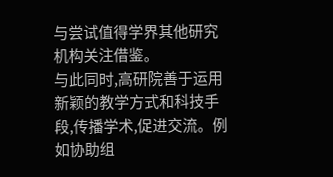与尝试值得学界其他研究机构关注借鉴。
与此同时,高研院善于运用新颖的教学方式和科技手段,传播学术,促进交流。例如协助组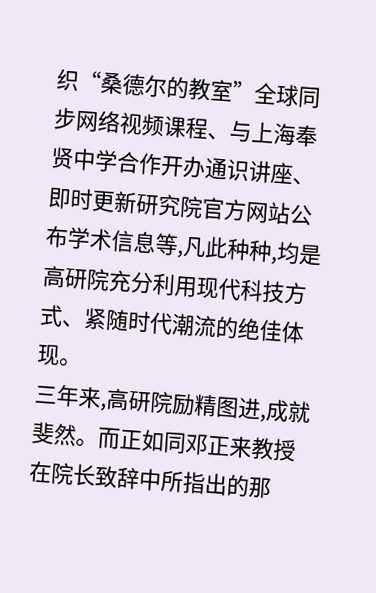织“桑德尔的教室”全球同步网络视频课程、与上海奉贤中学合作开办通识讲座、即时更新研究院官方网站公布学术信息等,凡此种种,均是高研院充分利用现代科技方式、紧随时代潮流的绝佳体现。
三年来,高研院励精图进,成就斐然。而正如同邓正来教授在院长致辞中所指出的那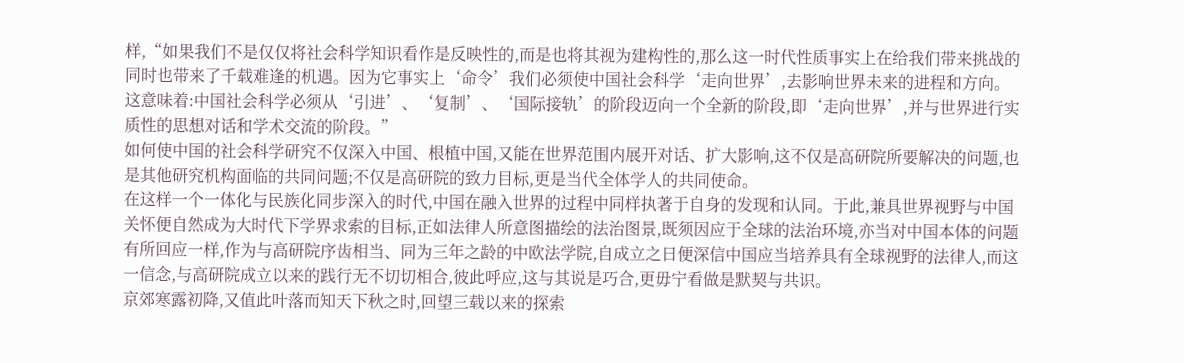样,“如果我们不是仅仅将社会科学知识看作是反映性的,而是也将其视为建构性的,那么这一时代性质事实上在给我们带来挑战的同时也带来了千载难逢的机遇。因为它事实上‘命令’我们必须使中国社会科学‘走向世界’,去影响世界未来的进程和方向。这意味着:中国社会科学必须从‘引进’、‘复制’、‘国际接轨’的阶段迈向一个全新的阶段,即‘走向世界’,并与世界进行实质性的思想对话和学术交流的阶段。”
如何使中国的社会科学研究不仅深入中国、根植中国,又能在世界范围内展开对话、扩大影响,这不仅是高研院所要解决的问题,也是其他研究机构面临的共同问题;不仅是高研院的致力目标,更是当代全体学人的共同使命。
在这样一个一体化与民族化同步深入的时代,中国在融入世界的过程中同样执著于自身的发现和认同。于此,兼具世界视野与中国关怀便自然成为大时代下学界求索的目标,正如法律人所意图描绘的法治图景,既须因应于全球的法治环境,亦当对中国本体的问题有所回应一样,作为与高研院序齿相当、同为三年之龄的中欧法学院,自成立之日便深信中国应当培养具有全球视野的法律人,而这一信念,与高研院成立以来的践行无不切切相合,彼此呼应,这与其说是巧合,更毋宁看做是默契与共识。
京郊寒露初降,又值此叶落而知天下秋之时,回望三载以来的探索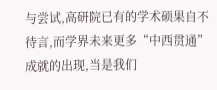与尝试,高研院已有的学术硕果自不待言,而学界未来更多“中西贯通”成就的出现,当是我们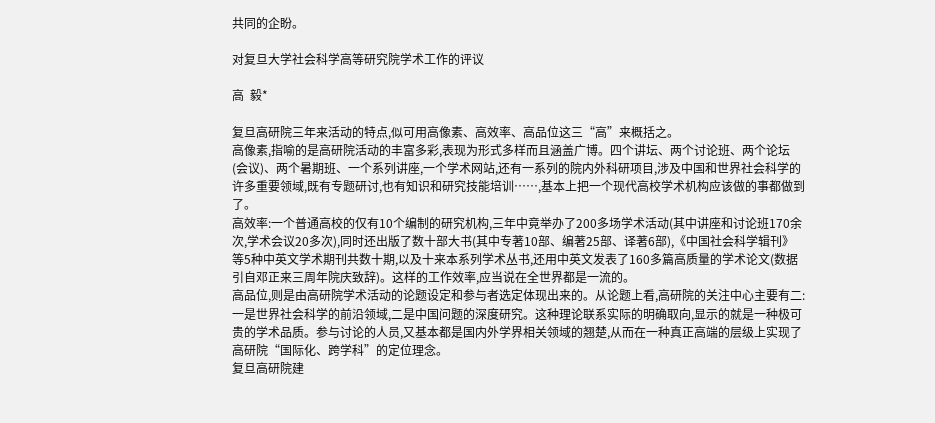共同的企盼。

对复旦大学社会科学高等研究院学术工作的评议

高  毅*

复旦高研院三年来活动的特点,似可用高像素、高效率、高品位这三“高”来概括之。
高像素,指喻的是高研院活动的丰富多彩,表现为形式多样而且涵盖广博。四个讲坛、两个讨论班、两个论坛(会议)、两个暑期班、一个系列讲座,一个学术网站,还有一系列的院内外科研项目,涉及中国和世界社会科学的许多重要领域,既有专题研讨,也有知识和研究技能培训……,基本上把一个现代高校学术机构应该做的事都做到了。
高效率:一个普通高校的仅有10个编制的研究机构,三年中竟举办了200多场学术活动(其中讲座和讨论班170余次,学术会议20多次),同时还出版了数十部大书(其中专著10部、编著25部、译著6部),《中国社会科学辑刊》等5种中英文学术期刊共数十期,以及十来本系列学术丛书,还用中英文发表了160多篇高质量的学术论文(数据引自邓正来三周年院庆致辞)。这样的工作效率,应当说在全世界都是一流的。
高品位,则是由高研院学术活动的论题设定和参与者选定体现出来的。从论题上看,高研院的关注中心主要有二:一是世界社会科学的前沿领域,二是中国问题的深度研究。这种理论联系实际的明确取向,显示的就是一种极可贵的学术品质。参与讨论的人员,又基本都是国内外学界相关领域的翘楚,从而在一种真正高端的层级上实现了高研院“国际化、跨学科”的定位理念。
复旦高研院建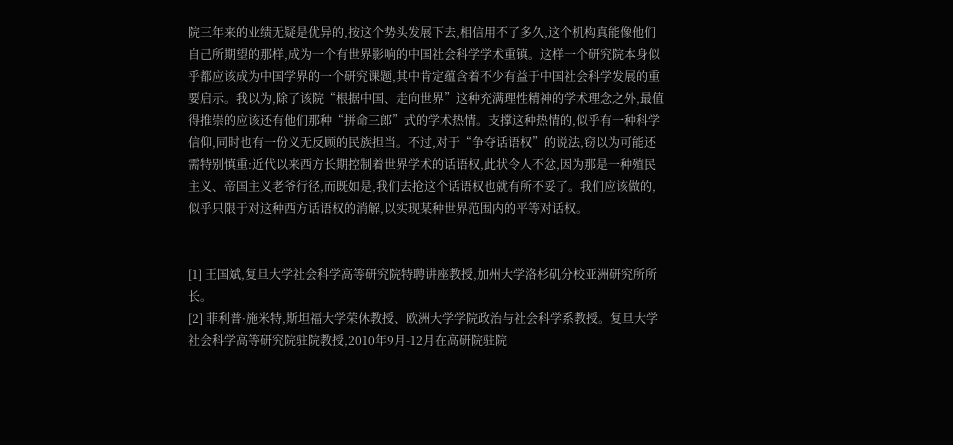院三年来的业绩无疑是优异的,按这个势头发展下去,相信用不了多久,这个机构真能像他们自己所期望的那样,成为一个有世界影响的中国社会科学学术重镇。这样一个研究院本身似乎都应该成为中国学界的一个研究课题,其中肯定蕴含着不少有益于中国社会科学发展的重要启示。我以为,除了该院“根据中国、走向世界”这种充满理性精神的学术理念之外,最值得推崇的应该还有他们那种“拼命三郎”式的学术热情。支撑这种热情的,似乎有一种科学信仰,同时也有一份义无反顾的民族担当。不过,对于“争夺话语权”的说法,窃以为可能还需特别慎重:近代以来西方长期控制着世界学术的话语权,此状令人不忿,因为那是一种殖民主义、帝国主义老爷行径,而既如是,我们去抢这个话语权也就有所不妥了。我们应该做的,似乎只限于对这种西方话语权的消解,以实现某种世界范围内的平等对话权。


[1] 王国斌,复旦大学社会科学高等研究院特聘讲座教授,加州大学洛杉矶分校亚洲研究所所长。
[2] 菲利普·施米特,斯坦福大学荣休教授、欧洲大学学院政治与社会科学系教授。复旦大学社会科学高等研究院驻院教授,2010年9月-12月在高研院驻院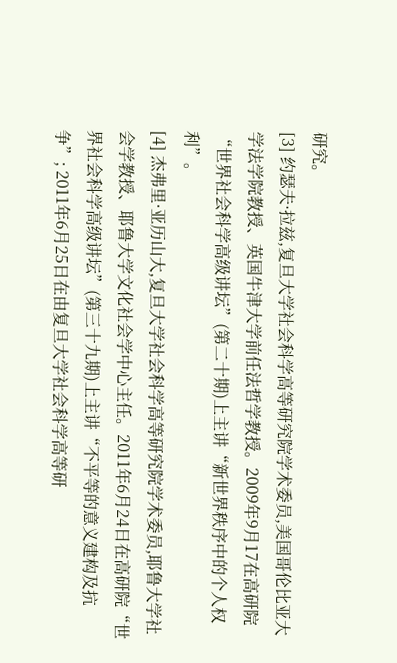研究。
[3] 约瑟夫·拉兹,复旦大学社会科学高等研究院学术委员,美国哥伦比亚大学法学院教授、英国牛津大学前任法哲学教授。2009年9月17在高研院“世界社会科学高级讲坛”(第二十期)上主讲“新世界秩序中的个人权利”。
[4] 杰弗里·亚历山大,复旦大学社会科学高等研究院学术委员,耶鲁大学社会学教授、耶鲁大学文化社会学中心主任。2011年6月24日在高研院“世界社会科学高级讲坛”(第三十九期)上主讲“不平等的意义建构及抗争”; 2011年6月25日在由复旦大学社会科学高等研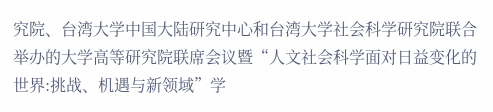究院、台湾大学中国大陆研究中心和台湾大学社会科学研究院联合举办的大学高等研究院联席会议暨“人文社会科学面对日益变化的世界:挑战、机遇与新领域”学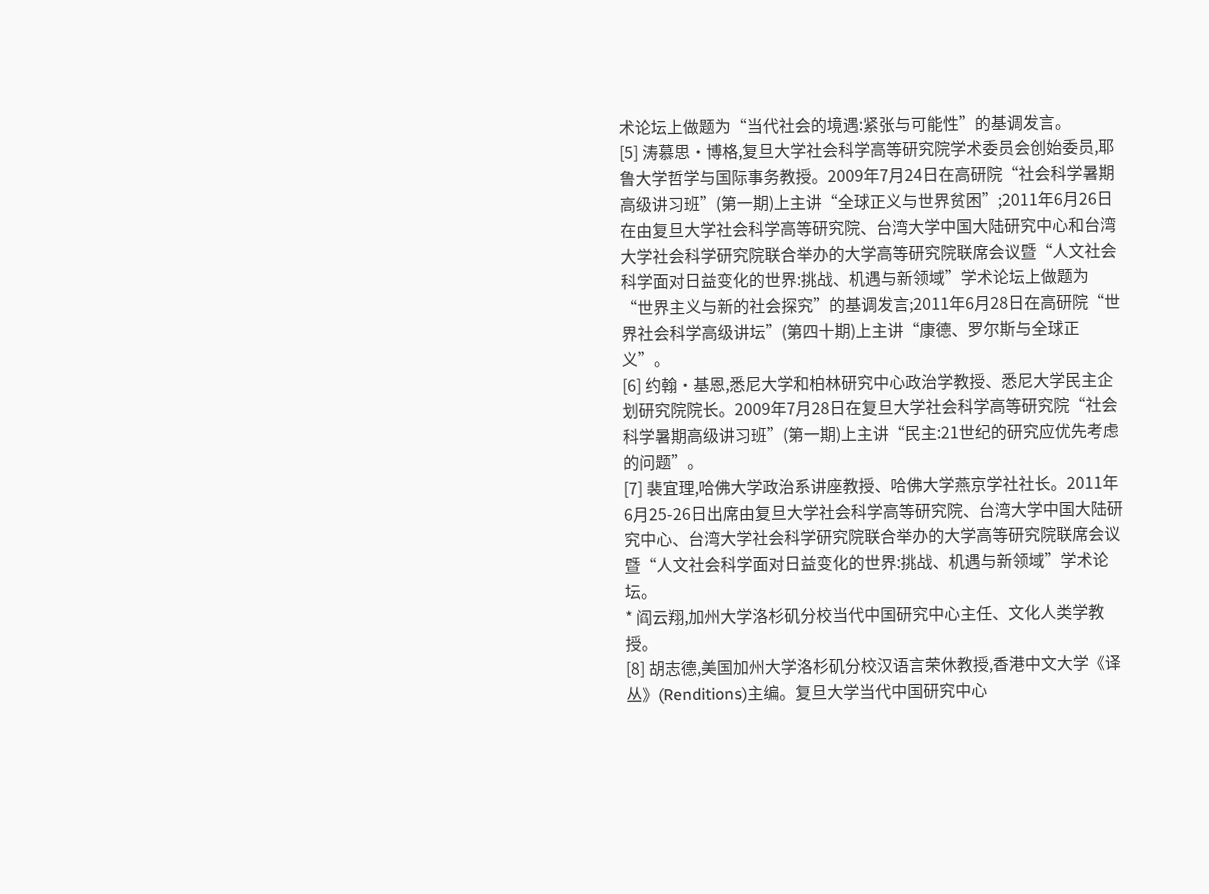术论坛上做题为“当代社会的境遇:紧张与可能性”的基调发言。
[5] 涛慕思·博格,复旦大学社会科学高等研究院学术委员会创始委员,耶鲁大学哲学与国际事务教授。2009年7月24日在高研院“社会科学暑期高级讲习班”(第一期)上主讲“全球正义与世界贫困”;2011年6月26日在由复旦大学社会科学高等研究院、台湾大学中国大陆研究中心和台湾大学社会科学研究院联合举办的大学高等研究院联席会议暨“人文社会科学面对日益变化的世界:挑战、机遇与新领域”学术论坛上做题为“世界主义与新的社会探究”的基调发言;2011年6月28日在高研院“世界社会科学高级讲坛”(第四十期)上主讲“康德、罗尔斯与全球正义”。
[6] 约翰·基恩,悉尼大学和柏林研究中心政治学教授、悉尼大学民主企划研究院院长。2009年7月28日在复旦大学社会科学高等研究院“社会科学暑期高级讲习班”(第一期)上主讲“民主:21世纪的研究应优先考虑的问题”。
[7] 裴宜理,哈佛大学政治系讲座教授、哈佛大学燕京学社社长。2011年6月25-26日出席由复旦大学社会科学高等研究院、台湾大学中国大陆研究中心、台湾大学社会科学研究院联合举办的大学高等研究院联席会议暨“人文社会科学面对日益变化的世界:挑战、机遇与新领域”学术论坛。
* 阎云翔,加州大学洛杉矶分校当代中国研究中心主任、文化人类学教授。
[8] 胡志德,美国加州大学洛杉矶分校汉语言荣休教授,香港中文大学《译丛》(Renditions)主编。复旦大学当代中国研究中心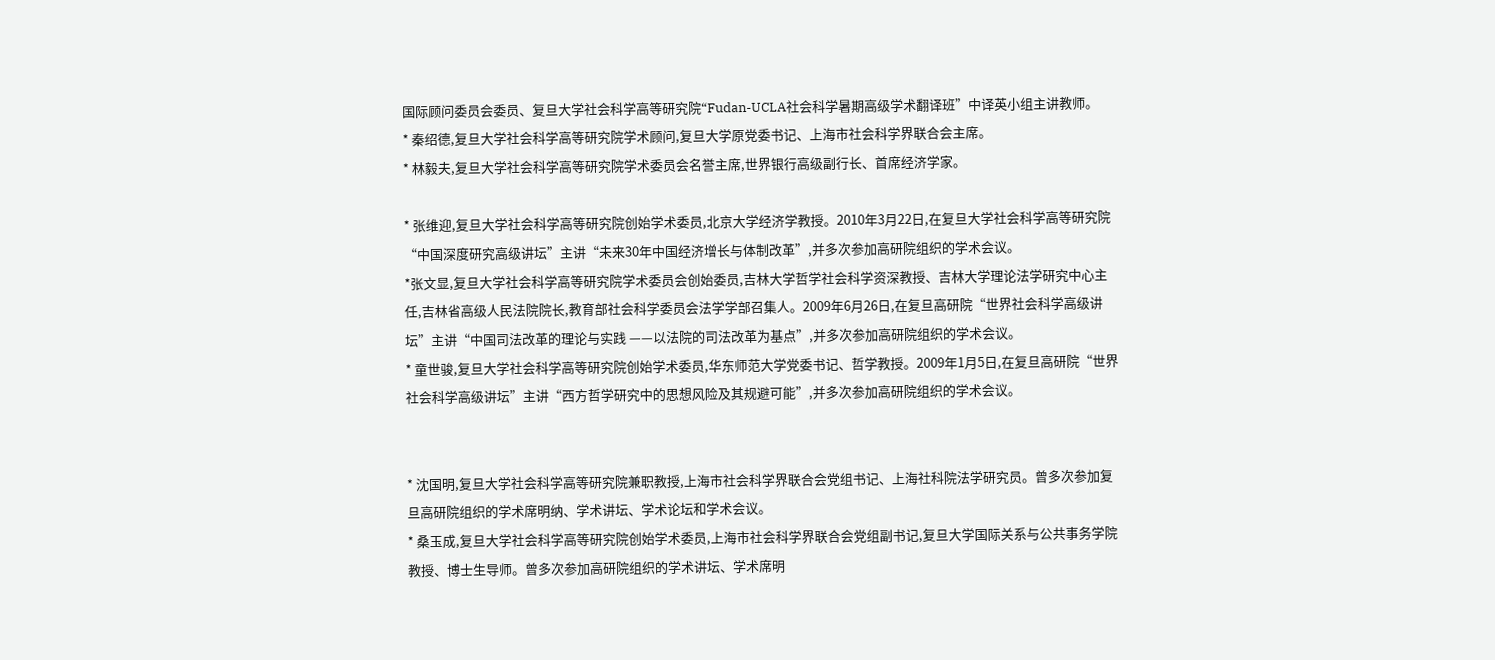国际顾问委员会委员、复旦大学社会科学高等研究院“Fudan-UCLA社会科学暑期高级学术翻译班”中译英小组主讲教师。
* 秦绍德,复旦大学社会科学高等研究院学术顾问,复旦大学原党委书记、上海市社会科学界联合会主席。
* 林毅夫,复旦大学社会科学高等研究院学术委员会名誉主席,世界银行高级副行长、首席经济学家。

* 张维迎,复旦大学社会科学高等研究院创始学术委员,北京大学经济学教授。2010年3月22日,在复旦大学社会科学高等研究院“中国深度研究高级讲坛”主讲“未来30年中国经济增长与体制改革”,并多次参加高研院组织的学术会议。
*张文显,复旦大学社会科学高等研究院学术委员会创始委员,吉林大学哲学社会科学资深教授、吉林大学理论法学研究中心主任,吉林省高级人民法院院长,教育部社会科学委员会法学学部召集人。2009年6月26日,在复旦高研院“世界社会科学高级讲坛”主讲“中国司法改革的理论与实践 ——以法院的司法改革为基点”,并多次参加高研院组织的学术会议。
* 童世骏,复旦大学社会科学高等研究院创始学术委员,华东师范大学党委书记、哲学教授。2009年1月5日,在复旦高研院“世界社会科学高级讲坛”主讲“西方哲学研究中的思想风险及其规避可能”,并多次参加高研院组织的学术会议。


* 沈国明,复旦大学社会科学高等研究院兼职教授,上海市社会科学界联合会党组书记、上海社科院法学研究员。曾多次参加复旦高研院组织的学术席明纳、学术讲坛、学术论坛和学术会议。
* 桑玉成,复旦大学社会科学高等研究院创始学术委员,上海市社会科学界联合会党组副书记,复旦大学国际关系与公共事务学院教授、博士生导师。曾多次参加高研院组织的学术讲坛、学术席明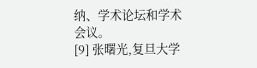纳、学术论坛和学术会议。
[9] 张曙光,复旦大学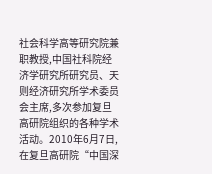社会科学高等研究院兼职教授,中国社科院经济学研究所研究员、天则经济研究所学术委员会主席,多次参加复旦高研院组织的各种学术活动。2010年6月7日,在复旦高研院“中国深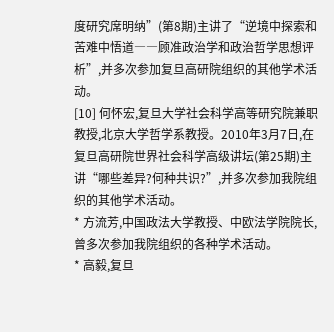度研究席明纳”(第8期)主讲了“逆境中探索和苦难中悟道――顾准政治学和政治哲学思想评析”,并多次参加复旦高研院组织的其他学术活动。
[10] 何怀宏,复旦大学社会科学高等研究院兼职教授,北京大学哲学系教授。2010年3月7日,在复旦高研院世界社会科学高级讲坛(第25期)主讲“哪些差异?何种共识?”,并多次参加我院组织的其他学术活动。
* 方流芳,中国政法大学教授、中欧法学院院长,曾多次参加我院组织的各种学术活动。
* 高毅,复旦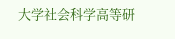大学社会科学高等研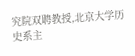究院双聘教授,北京大学历史系主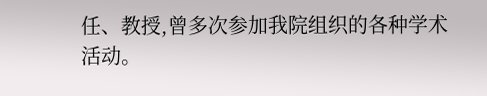任、教授,曾多次参加我院组织的各种学术活动。